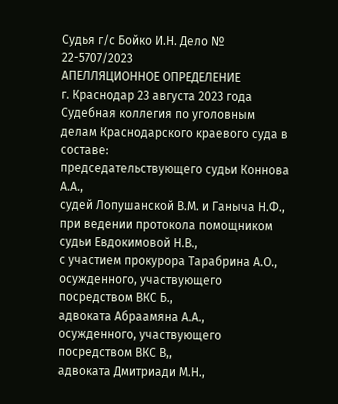Судья г/с Бойко И.Н. Дело № 22-5707/2023
АПЕЛЛЯЦИОННОЕ ОПРЕДЕЛЕНИЕ
г. Краснодар 23 августа 2023 года
Судебная коллегия по уголовным делам Краснодарского краевого суда в составе:
председательствующего судьи Коннова А.А.,
судей Лопушанской В.М. и Ганыча Н.Ф.,
при ведении протокола помощником судьи Евдокимовой Н.В.,
с участием прокурора Тарабрина А.О.,
осужденного, участвующего посредством ВКС Б.,
адвоката Абраамяна А.А.,
осужденного, участвующего посредством ВКС В,,
адвоката Дмитриади М.Н.,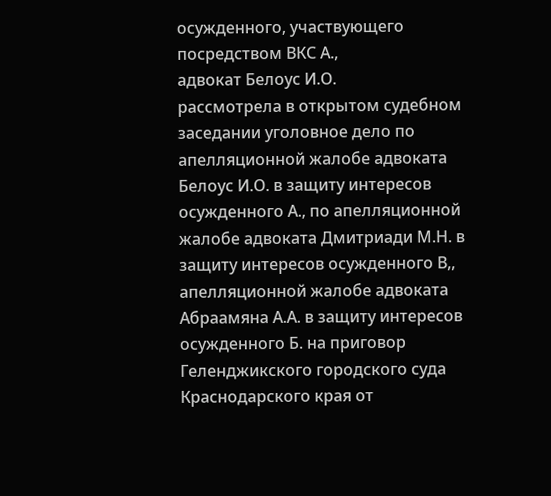осужденного, участвующего посредством ВКС А.,
адвокат Белоус И.О.
рассмотрела в открытом судебном заседании уголовное дело по апелляционной жалобе адвоката Белоус И.О. в защиту интересов осужденного А., по апелляционной жалобе адвоката Дмитриади М.Н. в защиту интересов осужденного В,, апелляционной жалобе адвоката Абраамяна А.А. в защиту интересов осужденного Б. на приговор Геленджикского городского суда Краснодарского края от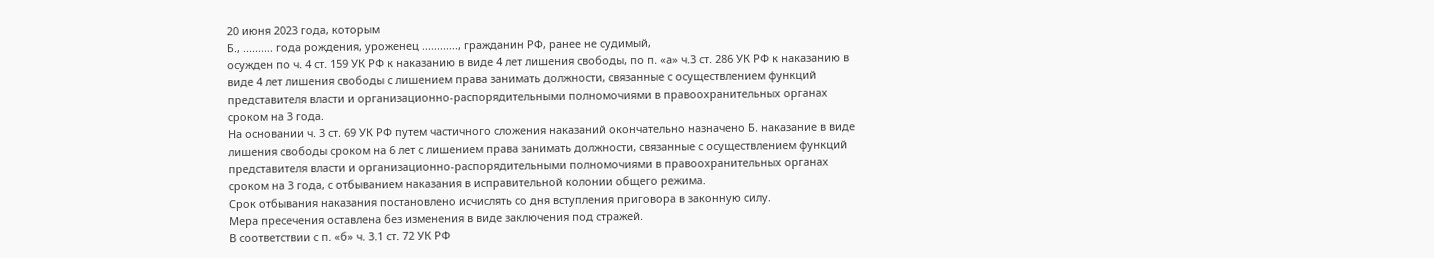20 июня 2023 года, которым
Б., .......... года рождения, уроженец ............, гражданин РФ, ранее не судимый,
осужден по ч. 4 ст. 159 УК РФ к наказанию в виде 4 лет лишения свободы, по п. «а» ч.3 ст. 286 УК РФ к наказанию в виде 4 лет лишения свободы с лишением права занимать должности, связанные с осуществлением функций представителя власти и организационно-распорядительными полномочиями в правоохранительных органах сроком на 3 года.
На основании ч. 3 ст. 69 УК РФ путем частичного сложения наказаний окончательно назначено Б. наказание в виде лишения свободы сроком на 6 лет с лишением права занимать должности, связанные с осуществлением функций представителя власти и организационно-распорядительными полномочиями в правоохранительных органах сроком на 3 года, с отбыванием наказания в исправительной колонии общего режима.
Срок отбывания наказания постановлено исчислять со дня вступления приговора в законную силу.
Мера пресечения оставлена без изменения в виде заключения под стражей.
В соответствии с п. «б» ч. 3.1 ст. 72 УК РФ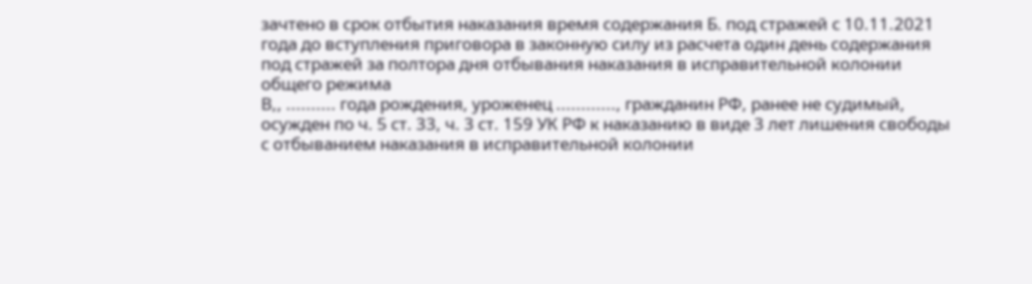зачтено в срок отбытия наказания время содержания Б. под стражей с 10.11.2021 года до вступления приговора в законную силу из расчета один день содержания под стражей за полтора дня отбывания наказания в исправительной колонии общего режима
В,, .......... года рождения, уроженец ............, гражданин РФ, ранее не судимый,
осужден по ч. 5 ст. 33, ч. 3 ст. 159 УК РФ к наказанию в виде 3 лет лишения свободы с отбыванием наказания в исправительной колонии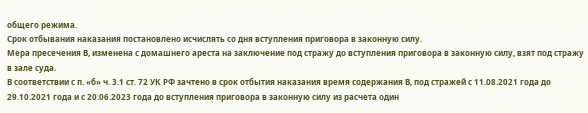общего режима.
Срок отбывания наказания постановлено исчислять со дня вступления приговора в законную силу.
Мера пресечения В, изменена с домашнего ареста на заключение под стражу до вступления приговора в законную силу, взят под стражу в зале суда.
В соответствии с п. «б» ч. 3.1 ст. 72 УК РФ зачтено в срок отбытия наказания время содержания В, под стражей с 11.08.2021 года до 29.10.2021 года и с 20.06.2023 года до вступления приговора в законную силу из расчета один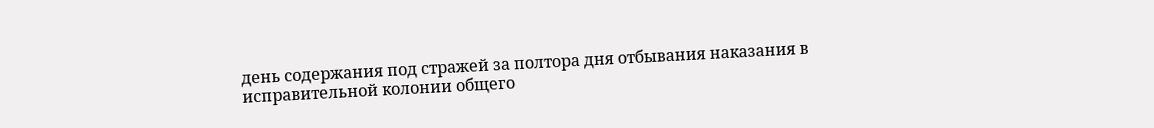день содержания под стражей за полтора дня отбывания наказания в исправительной колонии общего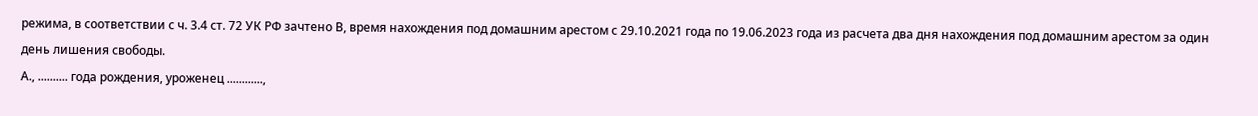режима, в соответствии с ч. 3.4 ст. 72 УК РФ зачтено В, время нахождения под домашним арестом с 29.10.2021 года по 19.06.2023 года из расчета два дня нахождения под домашним арестом за один день лишения свободы.
А., .......... года рождения, уроженец ............,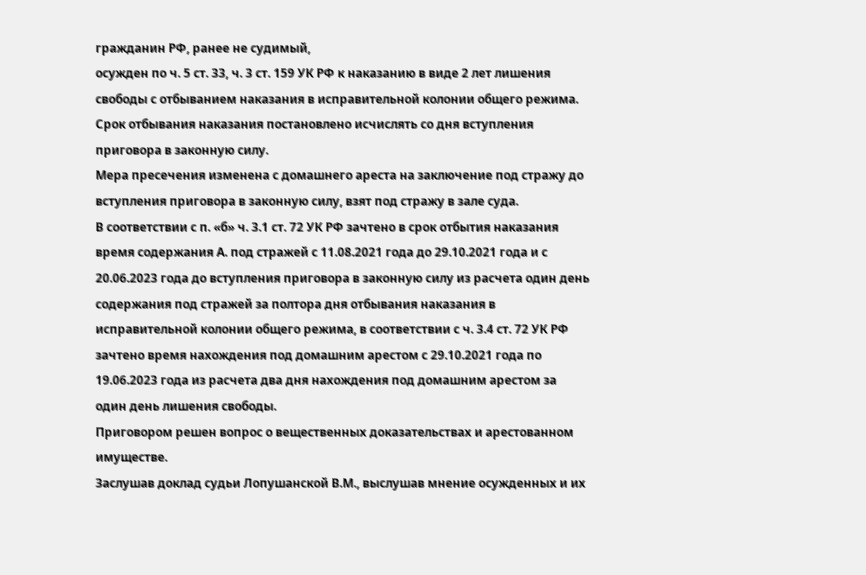гражданин РФ, ранее не судимый,
осужден по ч. 5 ст. 33, ч. 3 ст. 159 УК РФ к наказанию в виде 2 лет лишения свободы с отбыванием наказания в исправительной колонии общего режима.
Срок отбывания наказания постановлено исчислять со дня вступления приговора в законную силу.
Мера пресечения изменена с домашнего ареста на заключение под стражу до вступления приговора в законную силу, взят под стражу в зале суда.
В соответствии с п. «б» ч. 3.1 ст. 72 УК РФ зачтено в срок отбытия наказания время содержания А. под стражей с 11.08.2021 года до 29.10.2021 года и с 20.06.2023 года до вступления приговора в законную силу из расчета один день содержания под стражей за полтора дня отбывания наказания в исправительной колонии общего режима, в соответствии с ч. 3.4 ст. 72 УК РФ зачтено время нахождения под домашним арестом с 29.10.2021 года по 19.06.2023 года из расчета два дня нахождения под домашним арестом за один день лишения свободы.
Приговором решен вопрос о вещественных доказательствах и арестованном имуществе.
Заслушав доклад судьи Лопушанской В.М., выслушав мнение осужденных и их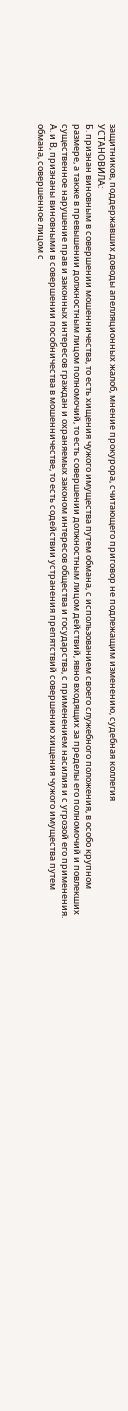защитников, поддержавших доводы апелляционных жалоб, мнение прокурора, считающего приговор не подлежащим изменению, судебная коллегия
УСТАНОВИЛА:
Б. признан виновным в совершении мошенничества, то есть хищения чужого имущества путем обмана, с использованием своего служебного положения, в особо крупном размере, а также в превышении должностным лицом полномочий, то есть совершении должностным лицом действий, явно входящих за пределы его полномочий и повлекших существенное нарушение прав и законных интересов граждан и охраняемых законом интересов общества и государства, с применением насилия и с угрозой его применения.
А. и В, признаны виновными в совершении пособничества в мошенничестве, то есть содействии устранения препятствий совершению хищения чужого имущества путем обмана, совершенное лицом с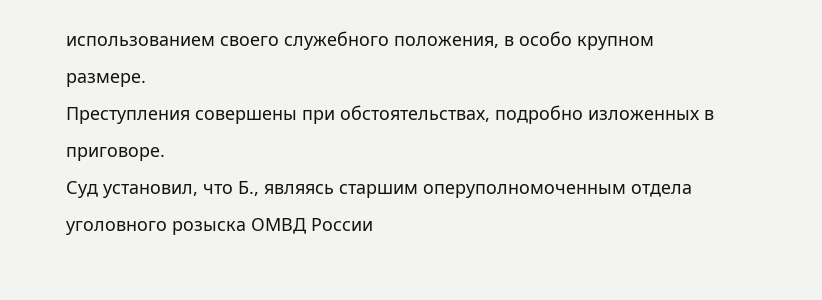использованием своего служебного положения, в особо крупном размере.
Преступления совершены при обстоятельствах, подробно изложенных в приговоре.
Суд установил, что Б., являясь старшим оперуполномоченным отдела уголовного розыска ОМВД России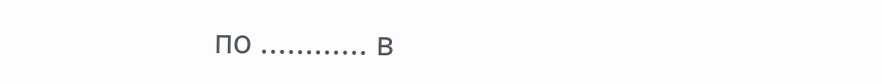по ............ в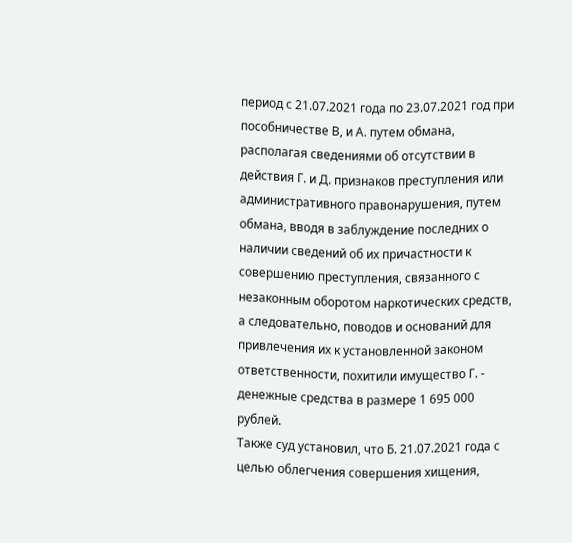период с 21.07.2021 года по 23.07.2021 год при пособничестве В, и А. путем обмана, располагая сведениями об отсутствии в действия Г. и Д. признаков преступления или административного правонарушения, путем обмана, вводя в заблуждение последних о наличии сведений об их причастности к совершению преступления, связанного с незаконным оборотом наркотических средств, а следовательно, поводов и оснований для привлечения их к установленной законом ответственности, похитили имущество Г. - денежные средства в размере 1 695 000 рублей.
Также суд установил, что Б. 21.07.2021 года с целью облегчения совершения хищения,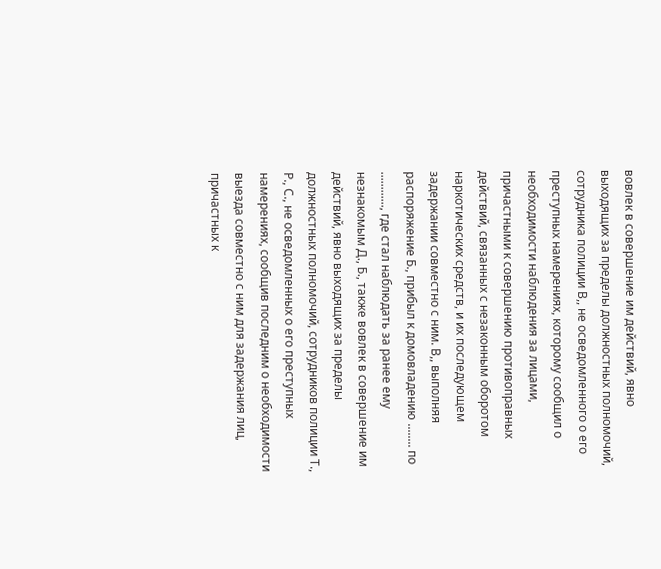вовлек в совершение им действий, явно выходящих за пределы должностных полномочий, сотрудника полиции В,, не осведомленного о его преступных намерениях, которому сообщил о необходимости наблюдения за лицами, причастными к совершению противоправных действий, связанных с незаконным оборотом наркотических средств, и их последующем задержании совместно с ним. В,, выполняя распоряжение Б., прибыл к домовладению ........ по ............, где стал наблюдать за ранее ему незнакомым Д., Б., также вовлек в совершение им действий, явно выходящих за пределы должностных полномочий, сотрудников полиции Т., Р., С., не осведомленных о его преступных намерениях, сообщив последним о необходимости выезда совместно с ним для задержания лиц, причастных к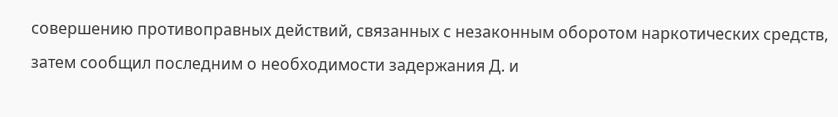совершению противоправных действий, связанных с незаконным оборотом наркотических средств, затем сообщил последним о необходимости задержания Д. и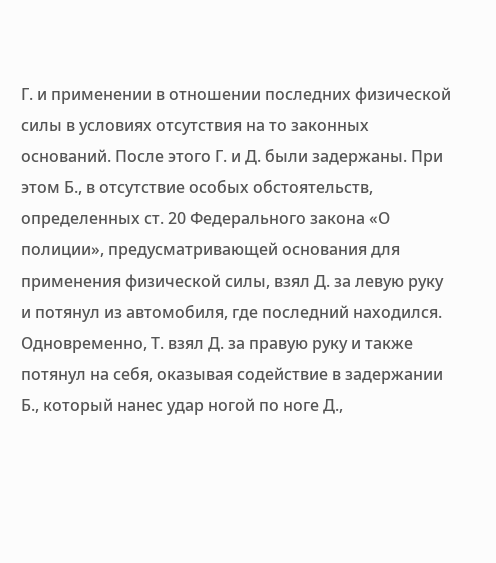Г. и применении в отношении последних физической силы в условиях отсутствия на то законных оснований. После этого Г. и Д. были задержаны. При этом Б., в отсутствие особых обстоятельств, определенных ст. 20 Федерального закона «О полиции», предусматривающей основания для применения физической силы, взял Д. за левую руку и потянул из автомобиля, где последний находился. Одновременно, Т. взял Д. за правую руку и также потянул на себя, оказывая содействие в задержании Б., который нанес удар ногой по ноге Д.,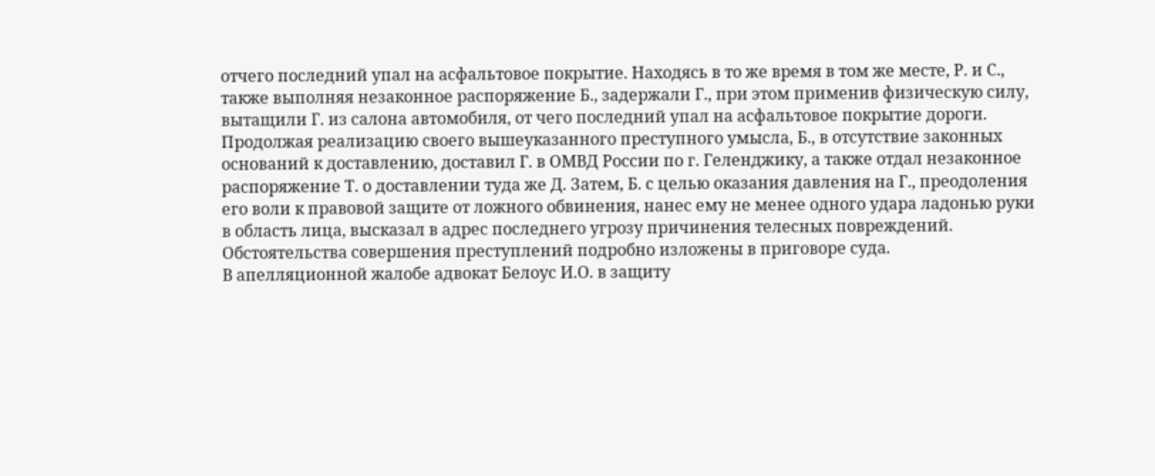отчего последний упал на асфальтовое покрытие. Находясь в то же время в том же месте, Р. и С., также выполняя незаконное распоряжение Б., задержали Г., при этом применив физическую силу, вытащили Г. из салона автомобиля, от чего последний упал на асфальтовое покрытие дороги. Продолжая реализацию своего вышеуказанного преступного умысла, Б., в отсутствие законных оснований к доставлению, доставил Г. в ОМВД России по г. Геленджику, а также отдал незаконное распоряжение Т. о доставлении туда же Д. Затем, Б. с целью оказания давления на Г., преодоления его воли к правовой защите от ложного обвинения, нанес ему не менее одного удара ладонью руки в область лица, высказал в адрес последнего угрозу причинения телесных повреждений.
Обстоятельства совершения преступлений подробно изложены в приговоре суда.
В апелляционной жалобе адвокат Белоус И.О. в защиту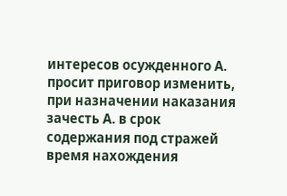интересов осужденного А. просит приговор изменить, при назначении наказания зачесть А. в срок содержания под стражей время нахождения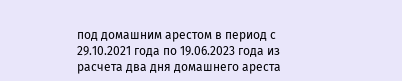под домашним арестом в период с 29.10.2021 года по 19.06.2023 года из расчета два дня домашнего ареста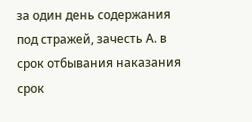за один день содержания под стражей, зачесть А. в срок отбывания наказания срок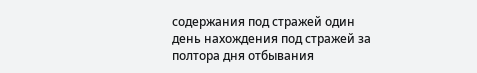содержания под стражей один день нахождения под стражей за полтора дня отбывания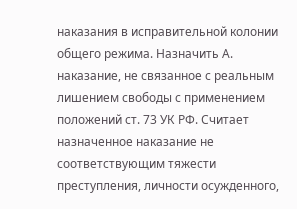наказания в исправительной колонии общего режима. Назначить А. наказание, не связанное с реальным лишением свободы с применением положений ст. 73 УК РФ. Считает назначенное наказание не соответствующим тяжести преступления, личности осужденного,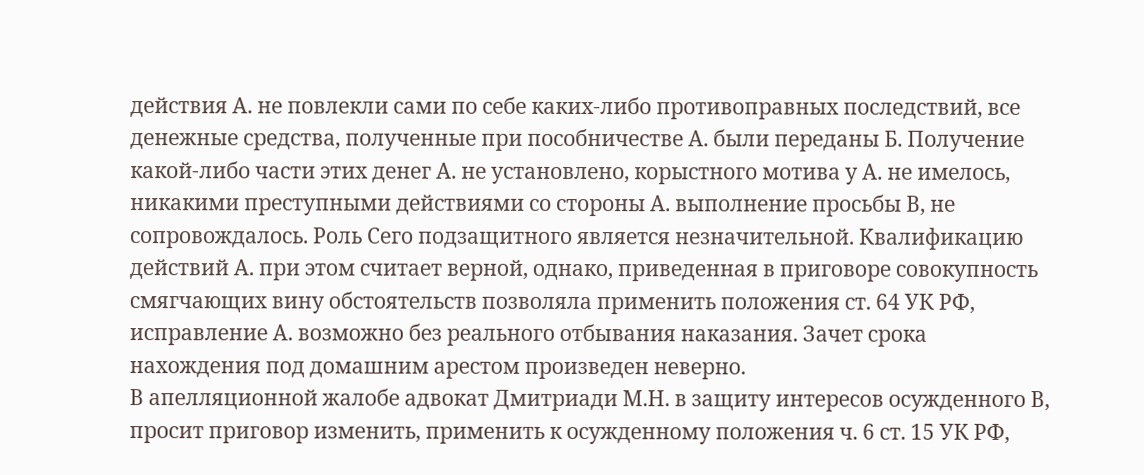действия А. не повлекли сами по себе каких-либо противоправных последствий, все денежные средства, полученные при пособничестве А. были переданы Б. Получение какой-либо части этих денег А. не установлено, корыстного мотива у А. не имелось, никакими преступными действиями со стороны А. выполнение просьбы В, не сопровождалось. Роль Сего подзащитного является незначительной. Квалификацию действий А. при этом считает верной, однако, приведенная в приговоре совокупность смягчающих вину обстоятельств позволяла применить положения ст. 64 УК РФ, исправление А. возможно без реального отбывания наказания. Зачет срока нахождения под домашним арестом произведен неверно.
В апелляционной жалобе адвокат Дмитриади М.Н. в защиту интересов осужденного В, просит приговор изменить, применить к осужденному положения ч. 6 ст. 15 УК РФ,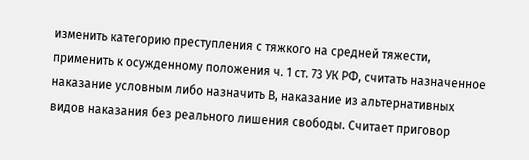изменить категорию преступления с тяжкого на средней тяжести, применить к осужденному положения ч. 1 ст. 73 УК РФ, считать назначенное наказание условным либо назначить В, наказание из альтернативных видов наказания без реального лишения свободы. Считает приговор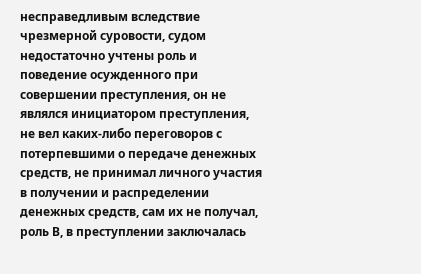несправедливым вследствие чрезмерной суровости, судом недостаточно учтены роль и поведение осужденного при совершении преступления, он не являлся инициатором преступления, не вел каких-либо переговоров с потерпевшими о передаче денежных средств, не принимал личного участия в получении и распределении денежных средств, сам их не получал, роль В, в преступлении заключалась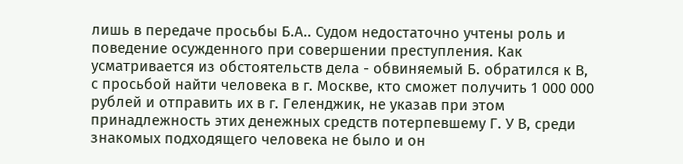лишь в передаче просьбы Б.А.. Судом недостаточно учтены роль и поведение осужденного при совершении преступления. Как усматривается из обстоятельств дела - обвиняемый Б. обратился к В, с просьбой найти человека в г. Москве, кто сможет получить 1 000 000 рублей и отправить их в г. Геленджик, не указав при этом принадлежность этих денежных средств потерпевшему Г. У В, среди знакомых подходящего человека не было и он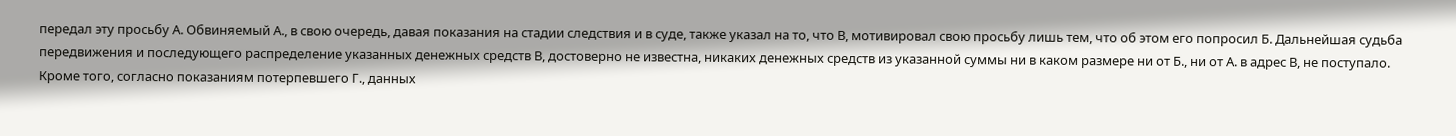передал эту просьбу А. Обвиняемый А., в свою очередь, давая показания на стадии следствия и в суде, также указал на то, что В, мотивировал свою просьбу лишь тем, что об этом его попросил Б. Дальнейшая судьба передвижения и последующего распределение указанных денежных средств В, достоверно не известна, никаких денежных средств из указанной суммы ни в каком размере ни от Б., ни от А. в адрес В, не поступало. Кроме того, согласно показаниям потерпевшего Г., данных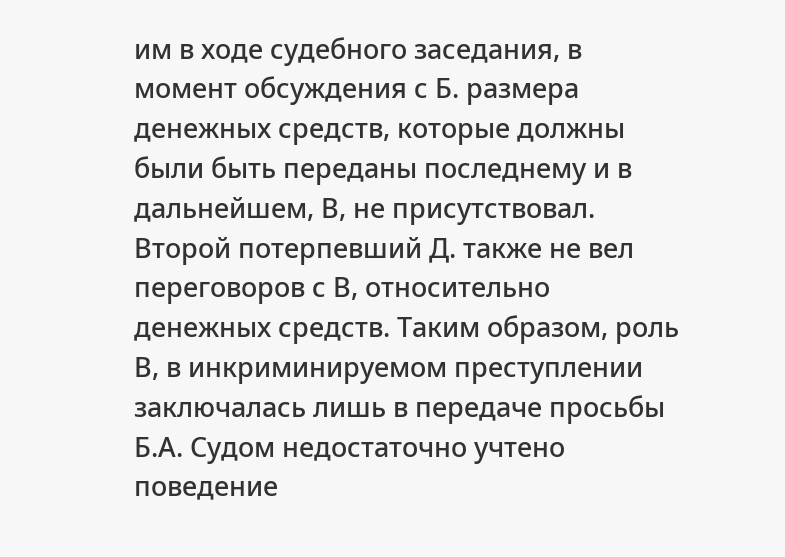им в ходе судебного заседания, в момент обсуждения с Б. размера денежных средств, которые должны были быть переданы последнему и в дальнейшем, В, не присутствовал. Второй потерпевший Д. также не вел переговоров с В, относительно денежных средств. Таким образом, роль В, в инкриминируемом преступлении заключалась лишь в передаче просьбы Б.А. Судом недостаточно учтено поведение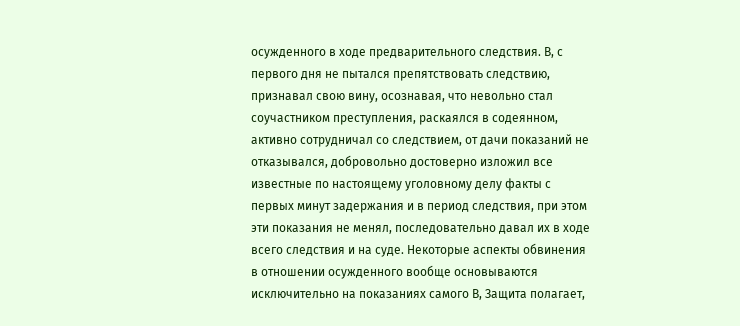осужденного в ходе предварительного следствия. В, с первого дня не пытался препятствовать следствию, признавал свою вину, осознавая, что невольно стал соучастником преступления, раскаялся в содеянном, активно сотрудничал со следствием, от дачи показаний не отказывался, добровольно достоверно изложил все известные по настоящему уголовному делу факты с первых минут задержания и в период следствия, при этом эти показания не менял, последовательно давал их в ходе всего следствия и на суде. Некоторые аспекты обвинения в отношении осужденного вообще основываются исключительно на показаниях самого В, Защита полагает,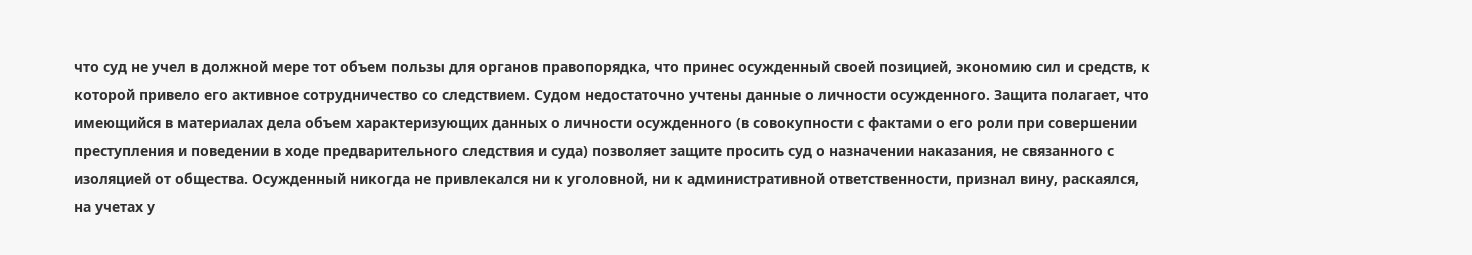что суд не учел в должной мере тот объем пользы для органов правопорядка, что принес осужденный своей позицией, экономию сил и средств, к которой привело его активное сотрудничество со следствием. Судом недостаточно учтены данные о личности осужденного. Защита полагает, что имеющийся в материалах дела объем характеризующих данных о личности осужденного (в совокупности с фактами о его роли при совершении преступления и поведении в ходе предварительного следствия и суда) позволяет защите просить суд о назначении наказания, не связанного с изоляцией от общества. Осужденный никогда не привлекался ни к уголовной, ни к административной ответственности, признал вину, раскаялся, на учетах у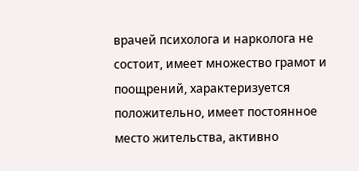врачей психолога и нарколога не состоит, имеет множество грамот и поощрений, характеризуется положительно, имеет постоянное место жительства, активно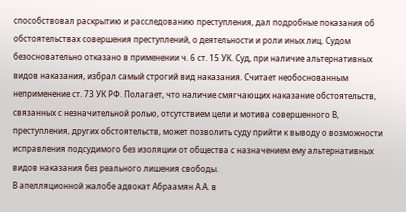способствовал раскрытию и расследованию преступления, дал подробные показания об обстоятельствах совершения преступлений, о деятельности и роли иных лиц. Судом безосновательно отказано в применении ч. 6 ст. 15 УК. Суд, при наличие альтернативных видов наказания, избрал самый строгий вид наказания. Считает необоснованным неприменение ст. 73 УК РФ. Полагает, что наличие смягчающих наказание обстоятельств, связанных с незначительной ролью, отсутствием цели и мотива совершенного В, преступления, других обстоятельств, может позволить суду прийти к выводу о возможности исправления подсудимого без изоляции от общества с назначением ему альтернативных видов наказания без реального лишения свободы.
В апелляционной жалобе адвокат Абраамян А.А. в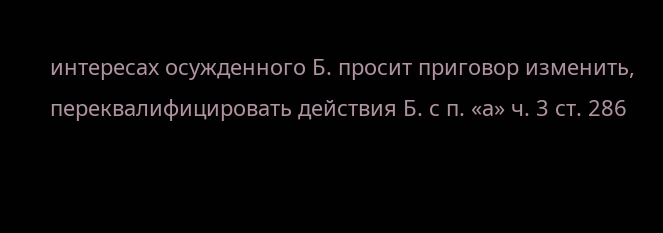интересах осужденного Б. просит приговор изменить, переквалифицировать действия Б. с п. «а» ч. 3 ст. 286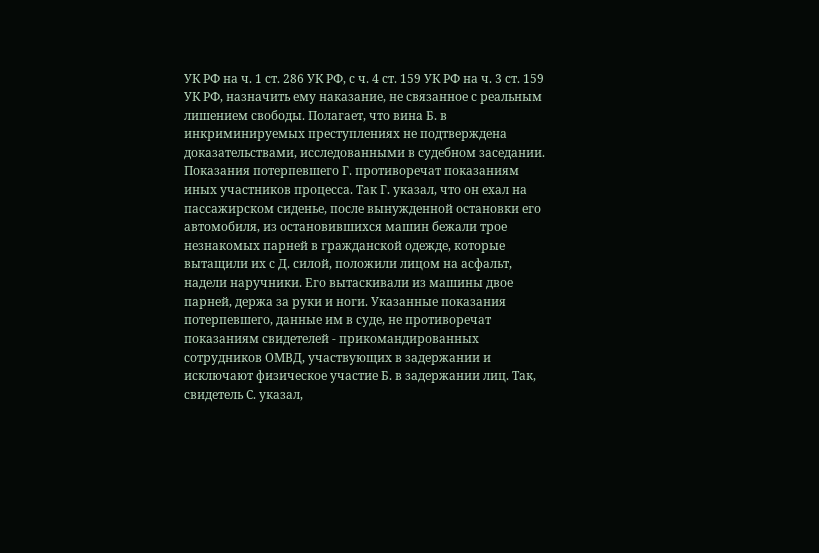УК РФ на ч. 1 ст. 286 УК РФ, с ч. 4 ст. 159 УК РФ на ч. 3 ст. 159 УК РФ, назначить ему наказание, не связанное с реальным лишением свободы. Полагает, что вина Б. в инкриминируемых преступлениях не подтверждена доказательствами, исследованными в судебном заседании. Показания потерпевшего Г. противоречат показаниям иных участников процесса. Так Г. указал, что он ехал на пассажирском сиденье, после вынужденной остановки его автомобиля, из остановившихся машин бежали трое незнакомых парней в гражданской одежде, которые вытащили их с Д. силой, положили лицом на асфальт, надели наручники. Его вытаскивали из машины двое парней, держа за руки и ноги. Указанные показания потерпевшего, данные им в суде, не противоречат показаниям свидетелей - прикомандированных сотрудников ОМВД, участвующих в задержании и исключают физическое участие Б. в задержании лиц. Так, свидетель С. указал,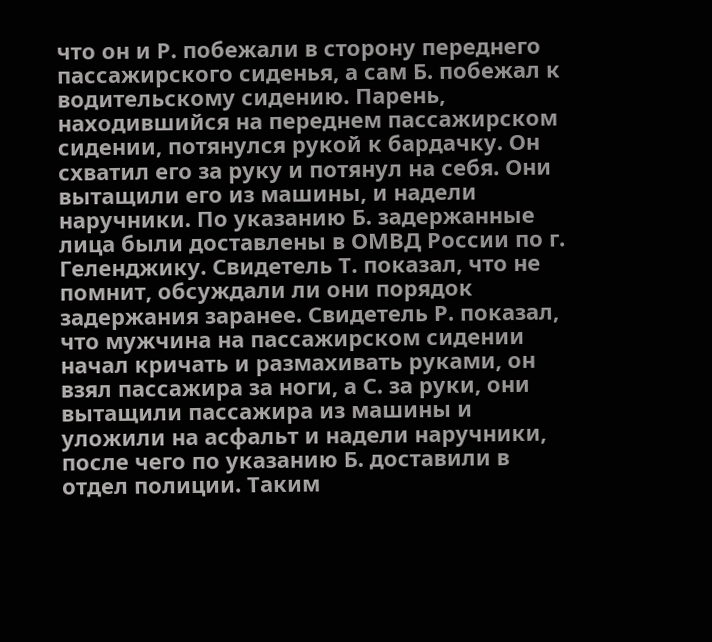что он и Р. побежали в сторону переднего пассажирского сиденья, а сам Б. побежал к водительскому сидению. Парень, находившийся на переднем пассажирском сидении, потянулся рукой к бардачку. Он схватил его за руку и потянул на себя. Они вытащили его из машины, и надели наручники. По указанию Б. задержанные лица были доставлены в ОМВД России по г. Геленджику. Свидетель Т. показал, что не помнит, обсуждали ли они порядок задержания заранее. Свидетель Р. показал, что мужчина на пассажирском сидении начал кричать и размахивать руками, он взял пассажира за ноги, а С. за руки, они вытащили пассажира из машины и уложили на асфальт и надели наручники, после чего по указанию Б. доставили в отдел полиции. Таким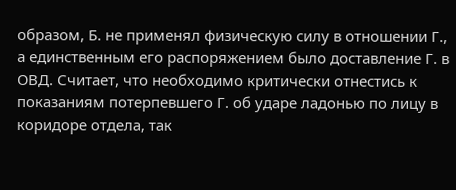образом, Б. не применял физическую силу в отношении Г., а единственным его распоряжением было доставление Г. в ОВД. Считает, что необходимо критически отнестись к показаниям потерпевшего Г. об ударе ладонью по лицу в коридоре отдела, так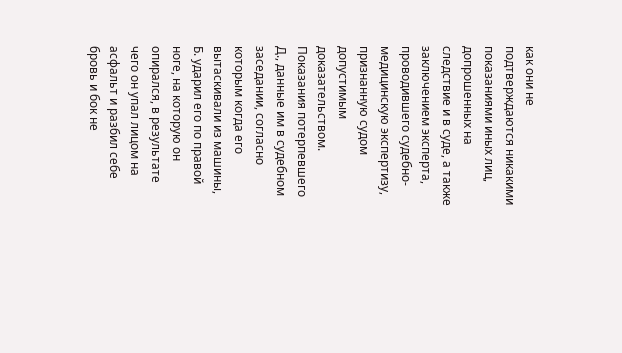как они не подтверждаются никакими показаниями иных лиц, допрошенных на следствие и в суде, а также заключением эксперта, проводившего судебно-медицинскую экспертизу, признанную судом допустимым доказательством. Показания потерпевшего Д., данные им в судебном заседании, согласно которым когда его вытаскивали из машины, Б. ударил его по правой ноге, на которую он опирался, в результате чего он упал лицом на асфальт и разбил себе бровь и бок не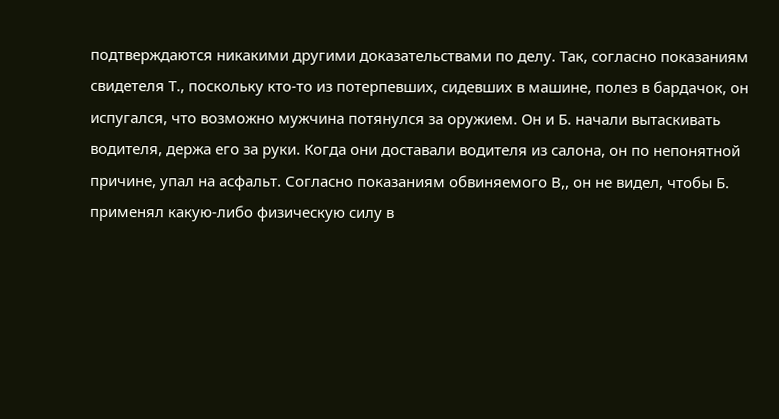подтверждаются никакими другими доказательствами по делу. Так, согласно показаниям свидетеля Т., поскольку кто-то из потерпевших, сидевших в машине, полез в бардачок, он испугался, что возможно мужчина потянулся за оружием. Он и Б. начали вытаскивать водителя, держа его за руки. Когда они доставали водителя из салона, он по непонятной причине, упал на асфальт. Согласно показаниям обвиняемого В,, он не видел, чтобы Б. применял какую-либо физическую силу в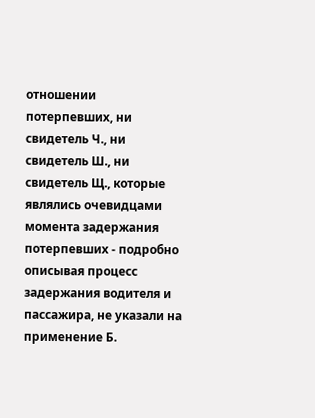отношении потерпевших, ни свидетель Ч., ни свидетель Ш., ни свидетель Щ., которые являлись очевидцами момента задержания потерпевших - подробно описывая процесс задержания водителя и пассажира, не указали на применение Б.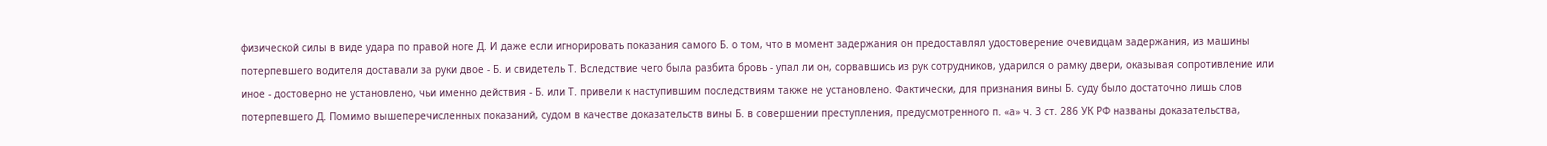физической силы в виде удара по правой ноге Д. И даже если игнорировать показания самого Б. о том, что в момент задержания он предоставлял удостоверение очевидцам задержания, из машины потерпевшего водителя доставали за руки двое - Б. и свидетель Т. Вследствие чего была разбита бровь - упал ли он, сорвавшись из рук сотрудников, ударился о рамку двери, оказывая сопротивление или иное - достоверно не установлено, чьи именно действия - Б. или Т. привели к наступившим последствиям также не установлено. Фактически, для признания вины Б. суду было достаточно лишь слов потерпевшего Д. Помимо вышеперечисленных показаний, судом в качестве доказательств вины Б. в совершении преступления, предусмотренного п. «а» ч. 3 ст. 286 УК РФ названы доказательства,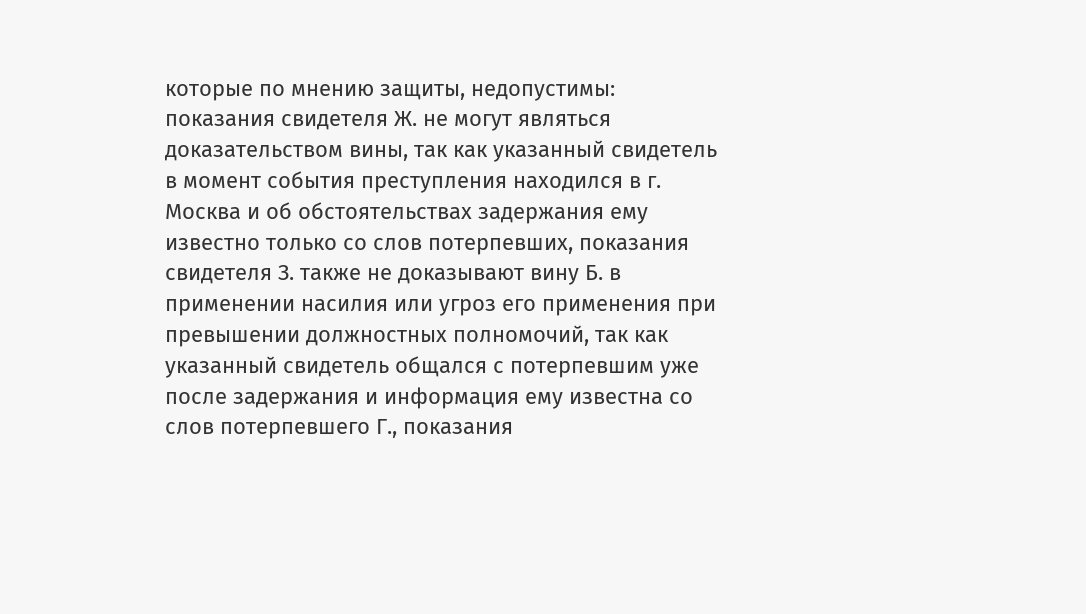которые по мнению защиты, недопустимы: показания свидетеля Ж. не могут являться доказательством вины, так как указанный свидетель в момент события преступления находился в г. Москва и об обстоятельствах задержания ему известно только со слов потерпевших, показания свидетеля З. также не доказывают вину Б. в применении насилия или угроз его применения при превышении должностных полномочий, так как указанный свидетель общался с потерпевшим уже после задержания и информация ему известна со слов потерпевшего Г., показания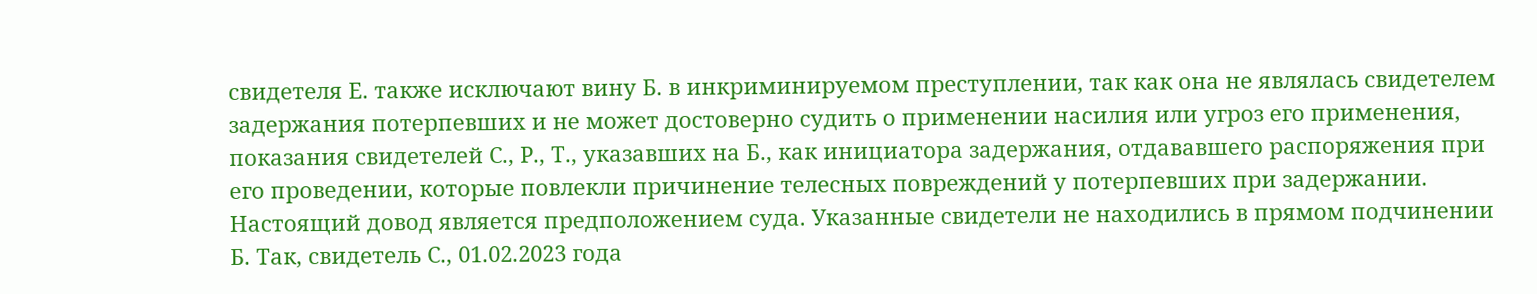свидетеля Е. также исключают вину Б. в инкриминируемом преступлении, так как она не являлась свидетелем задержания потерпевших и не может достоверно судить о применении насилия или угроз его применения, показания свидетелей С., Р., Т., указавших на Б., как инициатора задержания, отдававшего распоряжения при его проведении, которые повлекли причинение телесных повреждений у потерпевших при задержании. Настоящий довод является предположением суда. Указанные свидетели не находились в прямом подчинении Б. Так, свидетель С., 01.02.2023 года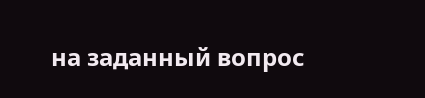на заданный вопрос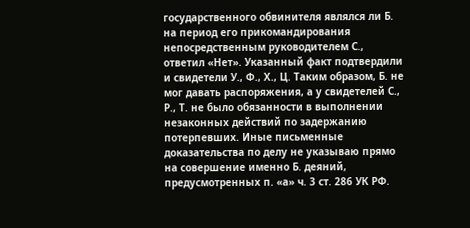государственного обвинителя являлся ли Б. на период его прикомандирования непосредственным руководителем С., ответил «Нет». Указанный факт подтвердили и свидетели У., Ф., Х., Ц. Таким образом, Б. не мог давать распоряжения, а у свидетелей С., Р., Т. не было обязанности в выполнении незаконных действий по задержанию потерпевших. Иные письменные доказательства по делу не указываю прямо на совершение именно Б. деяний, предусмотренных п. «а» ч. 3 ст. 286 УК РФ.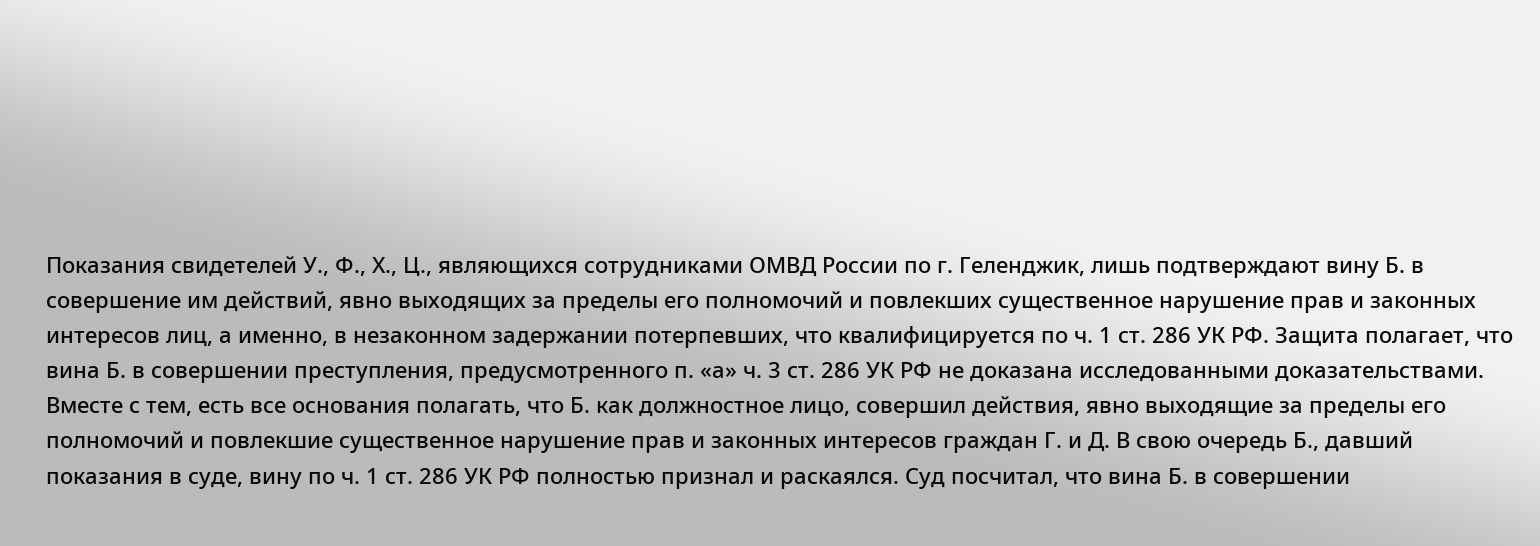Показания свидетелей У., Ф., Х., Ц., являющихся сотрудниками ОМВД России по г. Геленджик, лишь подтверждают вину Б. в совершение им действий, явно выходящих за пределы его полномочий и повлекших существенное нарушение прав и законных интересов лиц, а именно, в незаконном задержании потерпевших, что квалифицируется по ч. 1 ст. 286 УК РФ. Защита полагает, что вина Б. в совершении преступления, предусмотренного п. «а» ч. 3 ст. 286 УК РФ не доказана исследованными доказательствами. Вместе с тем, есть все основания полагать, что Б. как должностное лицо, совершил действия, явно выходящие за пределы его полномочий и повлекшие существенное нарушение прав и законных интересов граждан Г. и Д. В свою очередь Б., давший показания в суде, вину по ч. 1 ст. 286 УК РФ полностью признал и раскаялся. Суд посчитал, что вина Б. в совершении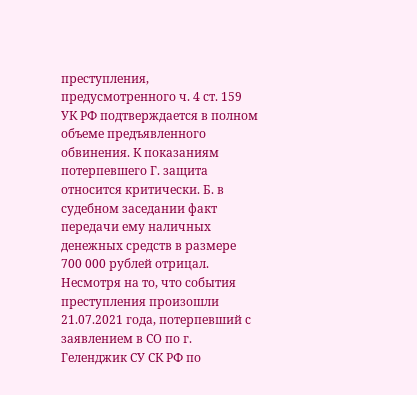преступления, предусмотренного ч. 4 ст. 159 УК РФ подтверждается в полном объеме предъявленного обвинения. К показаниям потерпевшего Г. защита относится критически. Б. в судебном заседании факт передачи ему наличных денежных средств в размере 700 000 рублей отрицал. Несмотря на то, что события преступления произошли 21.07.2021 года, потерпевший с заявлением в СО по г. Геленджик СУ СК РФ по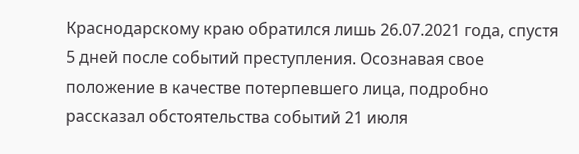Краснодарскому краю обратился лишь 26.07.2021 года, спустя 5 дней после событий преступления. Осознавая свое положение в качестве потерпевшего лица, подробно рассказал обстоятельства событий 21 июля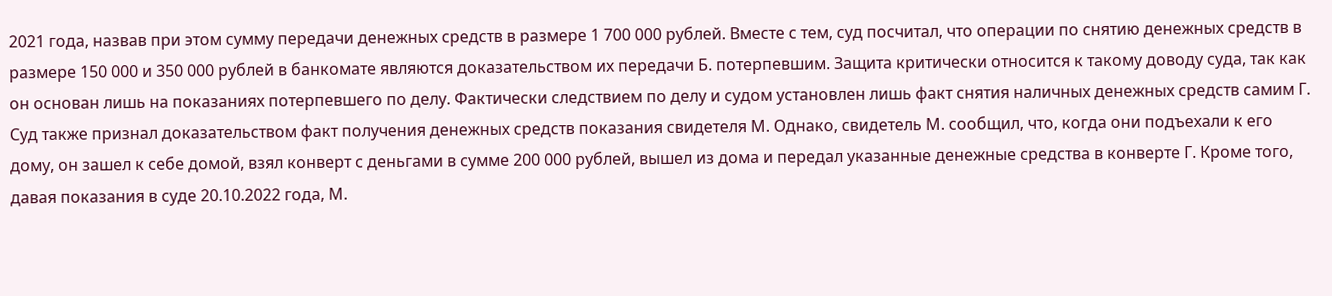2021 года, назвав при этом сумму передачи денежных средств в размере 1 700 000 рублей. Вместе с тем, суд посчитал, что операции по снятию денежных средств в размере 150 000 и 350 000 рублей в банкомате являются доказательством их передачи Б. потерпевшим. Защита критически относится к такому доводу суда, так как он основан лишь на показаниях потерпевшего по делу. Фактически следствием по делу и судом установлен лишь факт снятия наличных денежных средств самим Г. Суд также признал доказательством факт получения денежных средств показания свидетеля М. Однако, свидетель М. сообщил, что, когда они подъехали к его дому, он зашел к себе домой, взял конверт с деньгами в сумме 200 000 рублей, вышел из дома и передал указанные денежные средства в конверте Г. Кроме того, давая показания в суде 20.10.2022 года, М.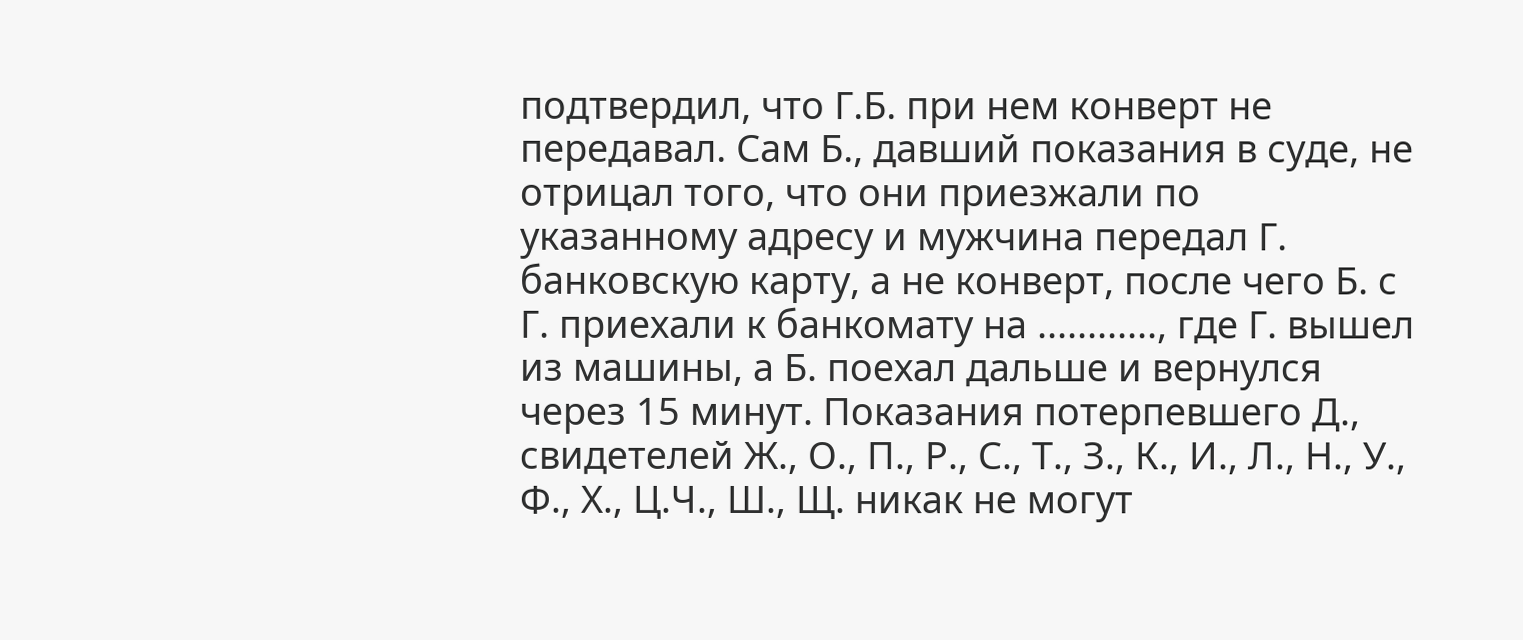подтвердил, что Г.Б. при нем конверт не передавал. Сам Б., давший показания в суде, не отрицал того, что они приезжали по указанному адресу и мужчина передал Г. банковскую карту, а не конверт, после чего Б. с Г. приехали к банкомату на ............, где Г. вышел из машины, а Б. поехал дальше и вернулся через 15 минут. Показания потерпевшего Д., свидетелей Ж., О., П., Р., С., Т., З., К., И., Л., Н., У., Ф., Х., Ц.Ч., Ш., Щ. никак не могут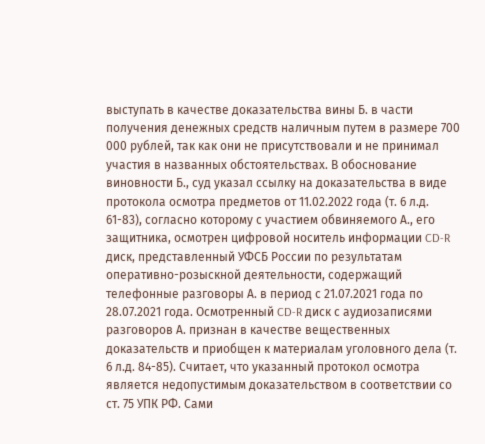выступать в качестве доказательства вины Б. в части получения денежных средств наличным путем в размере 700 000 рублей, так как они не присутствовали и не принимал участия в названных обстоятельствах. В обоснование виновности Б., суд указал ссылку на доказательства в виде протокола осмотра предметов от 11.02.2022 года (т. 6 л.д. 61-83), согласно которому с участием обвиняемого А., его защитника, осмотрен цифровой носитель информации CD-R диск, представленный УФСБ России по результатам оперативно-розыскной деятельности, содержащий телефонные разговоры А. в период с 21.07.2021 года по 28.07.2021 года. Осмотренный CD-R диск с аудиозаписями разговоров А. признан в качестве вещественных доказательств и приобщен к материалам уголовного дела (т. 6 л.д. 84-85). Считает, что указанный протокол осмотра является недопустимым доказательством в соответствии со ст. 75 УПК РФ. Сами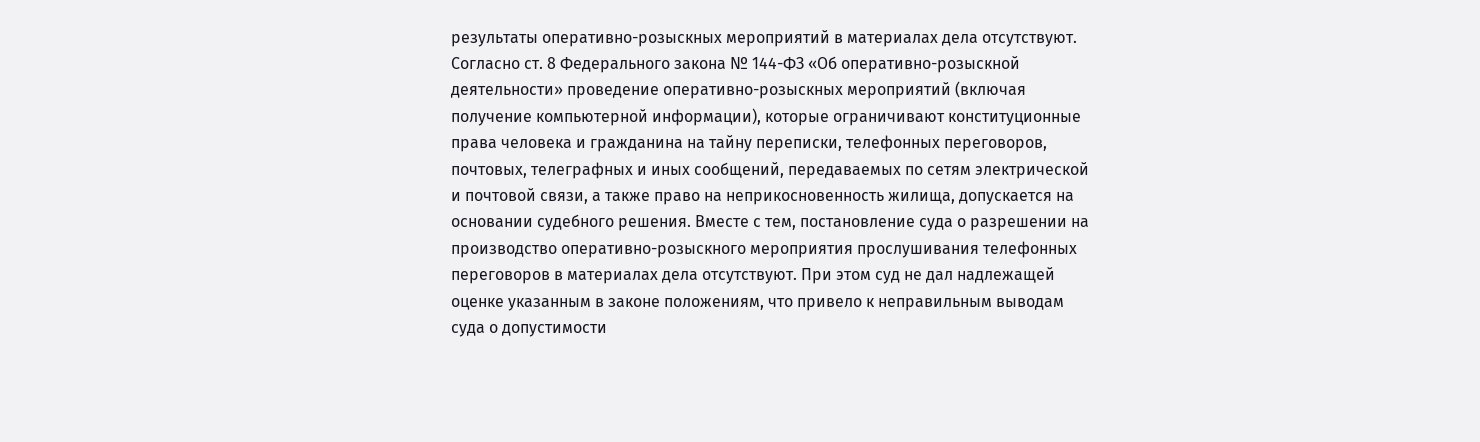результаты оперативно-розыскных мероприятий в материалах дела отсутствуют. Согласно ст. 8 Федерального закона № 144-ФЗ «Об оперативно-розыскной деятельности» проведение оперативно-розыскных мероприятий (включая получение компьютерной информации), которые ограничивают конституционные права человека и гражданина на тайну переписки, телефонных переговоров, почтовых, телеграфных и иных сообщений, передаваемых по сетям электрической и почтовой связи, а также право на неприкосновенность жилища, допускается на основании судебного решения. Вместе с тем, постановление суда о разрешении на производство оперативно-розыскного мероприятия прослушивания телефонных переговоров в материалах дела отсутствуют. При этом суд не дал надлежащей оценке указанным в законе положениям, что привело к неправильным выводам суда о допустимости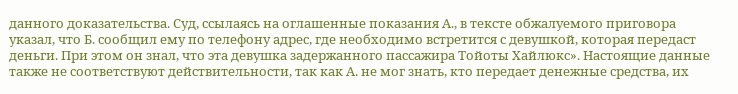данного доказательства. Суд, ссылаясь на оглашенные показания А., в тексте обжалуемого приговора указал, что Б. сообщил ему по телефону адрес, где необходимо встретится с девушкой, которая передаст деньги. При этом он знал, что эта девушка задержанного пассажира Тойоты Хайлюкс». Настоящие данные также не соответствуют действительности, так как А. не мог знать, кто передает денежные средства, их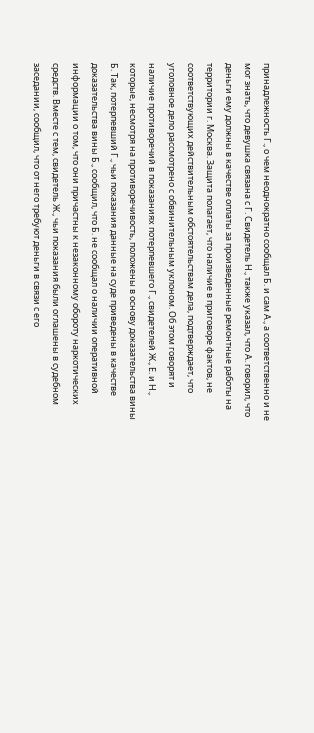принадлежность Г., о чем неоднократно сообщал Б. и сам А., а соответственно и не мог знать, что девушка связана с Г. Свидетель Н., также указал, что А. говорил, что деньги ему должны в качестве оплаты за произведенные ремонтные работы на территории г. Москва. Защита полагает, что наличие в приговоре фактов, не соответствующих действительным обстоятельствам дела, подтверждает, что уголовное дело рассмотрено с обвинительным уклоном. Об этом говорят и наличие противоречий в показаниях потерпевшего Г., свидетелей Ж., Е. и Н., которые, несмотря на противоречивость, положены в основу доказательства вины Б. Так, потерпевший Г., чьи показания данные на суде приведены в качестве доказательства вины Б., сообщил, что Б. не сообщал о наличии оперативной информации о том, что они причастны к незаконному обороту наркотических средств. Вместе с тем, свидетель Ж., чьи показания были оглашены в судебном заседании, сообщил, что от него требуют деньги в связи с его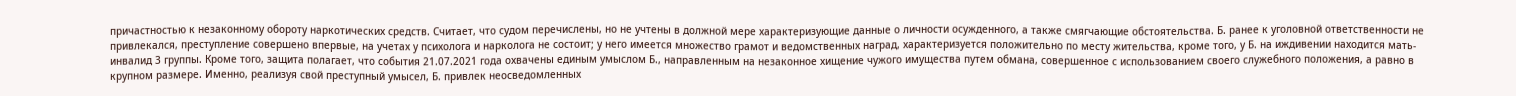причастностью к незаконному обороту наркотических средств. Считает, что судом перечислены, но не учтены в должной мере характеризующие данные о личности осужденного, а также смягчающие обстоятельства. Б. ранее к уголовной ответственности не привлекался, преступление совершено впервые, на учетах у психолога и нарколога не состоит; у него имеется множество грамот и ведомственных наград, характеризуется положительно по месту жительства, кроме того, у Б. на иждивении находится мать-инвалид 3 группы. Кроме того, защита полагает, что события 21.07.2021 года охвачены единым умыслом Б., направленным на незаконное хищение чужого имущества путем обмана, совершенное с использованием своего служебного положения, а равно в крупном размере. Именно, реализуя свой преступный умысел, Б. привлек неосведомленных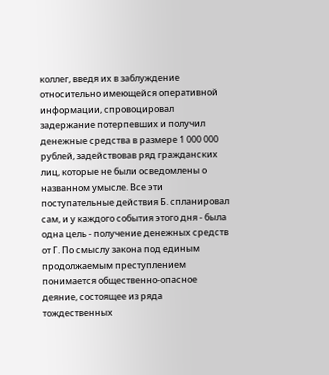коллег, введя их в заблуждение относительно имеющейся оперативной информации, спровоцировал задержание потерпевших и получил денежные средства в размере 1 000 000 рублей, задействовав ряд гражданских лиц, которые не были осведомлены о названном умысле. Все эти поступательные действия Б. спланировал сам, и у каждого события этого дня - была одна цель - получение денежных средств от Г. По смыслу закона под единым продолжаемым преступлением понимается общественно-опасное деяние, состоящее из ряда тождественных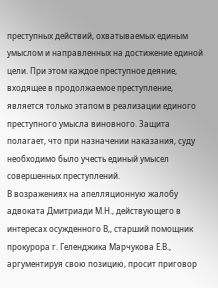преступных действий, охватываемых единым умыслом и направленных на достижение единой цели. При этом каждое преступное деяние, входящее в продолжаемое преступление, является только этапом в реализации единого преступного умысла виновного. Защита полагает, что при назначении наказания, суду необходимо было учесть единый умысел совершенных преступлений.
В возражениях на апелляционную жалобу адвоката Дмитриади М.Н., действующего в интересах осужденного В,, старший помощник прокурора г. Геленджика Марчукова Е.В., аргументируя свою позицию, просит приговор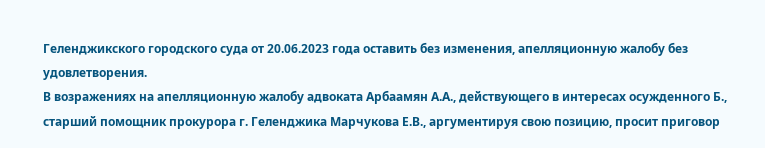Геленджикского городского суда от 20.06.2023 года оставить без изменения, апелляционную жалобу без удовлетворения.
В возражениях на апелляционную жалобу адвоката Арбаамян А.А., действующего в интересах осужденного Б., старший помощник прокурора г. Геленджика Марчукова Е.В., аргументируя свою позицию, просит приговор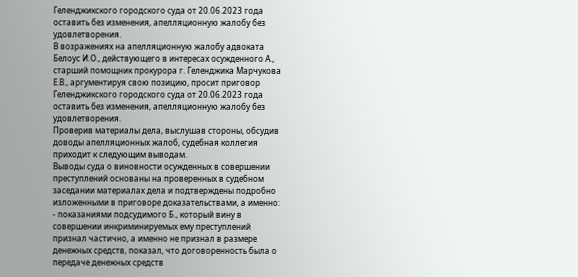Геленджикского городского суда от 20.06.2023 года оставить без изменения, апелляционную жалобу без удовлетворения.
В возражениях на апелляционную жалобу адвоката Белоус И.О., действующего в интересах осужденного А., старший помощник прокурора г. Геленджика Марчукова Е.В., аргументируя свою позицию, просит приговор Геленджикского городского суда от 20.06.2023 года оставить без изменения, апелляционную жалобу без удовлетворения.
Проверив материалы дела, выслушав стороны, обсудив доводы апелляционных жалоб, судебная коллегия приходит к следующим выводам.
Выводы суда о виновности осужденных в совершении преступлений основаны на проверенных в судебном заседании материалах дела и подтверждены подробно изложенными в приговоре доказательствами, а именно:
- показаниями подсудимого Б., который вину в совершении инкриминируемых ему преступлений признал частично, а именно не признал в размере денежных средств, показал, что договоренность была о передаче денежных средств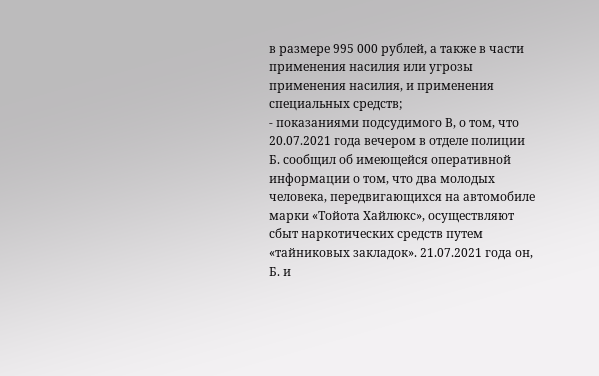в размере 995 000 рублей, а также в части применения насилия или угрозы применения насилия, и применения специальных средств;
- показаниями подсудимого В, о том, что 20.07.2021 года вечером в отделе полиции Б. сообщил об имеющейся оперативной информации о том, что два молодых человека, передвигающихся на автомобиле марки «Тойота Хайлюкс», осуществляют сбыт наркотических средств путем «тайниковых закладок». 21.07.2021 года он, Б. и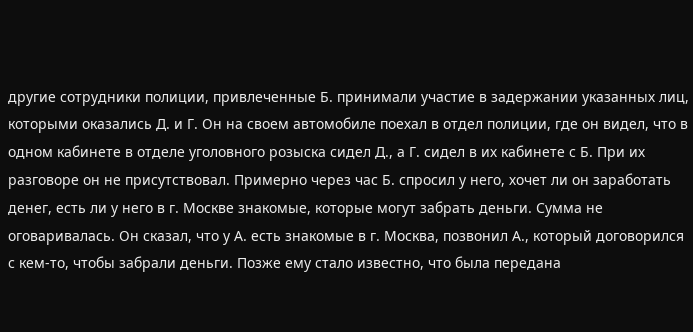другие сотрудники полиции, привлеченные Б. принимали участие в задержании указанных лиц, которыми оказались Д. и Г. Он на своем автомобиле поехал в отдел полиции, где он видел, что в одном кабинете в отделе уголовного розыска сидел Д., а Г. сидел в их кабинете с Б. При их разговоре он не присутствовал. Примерно через час Б. спросил у него, хочет ли он заработать денег, есть ли у него в г. Москве знакомые, которые могут забрать деньги. Сумма не оговаривалась. Он сказал, что у А. есть знакомые в г. Москва, позвонил А., который договорился с кем-то, чтобы забрали деньги. Позже ему стало известно, что была передана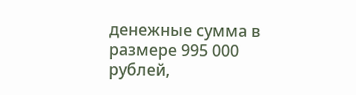денежные сумма в размере 995 000 рублей,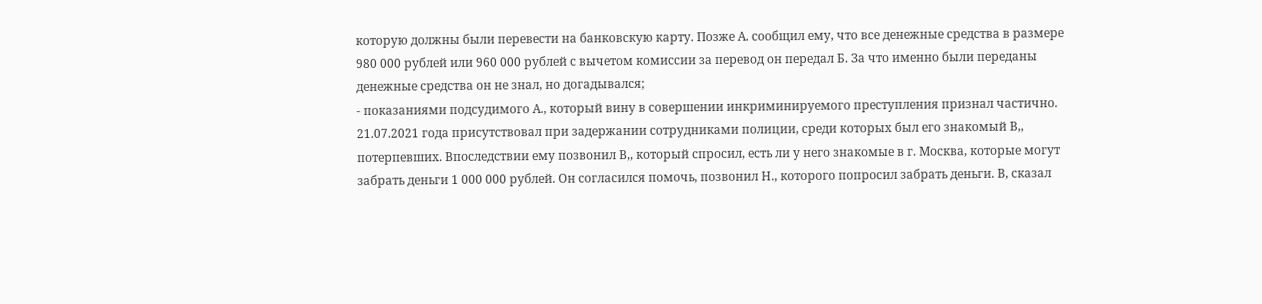которую должны были перевести на банковскую карту. Позже А. сообщил ему, что все денежные средства в размере 980 000 рублей или 960 000 рублей с вычетом комиссии за перевод он передал Б. За что именно были переданы денежные средства он не знал, но догадывался;
- показаниями подсудимого А., который вину в совершении инкриминируемого преступления признал частично. 21.07.2021 года присутствовал при задержании сотрудниками полиции, среди которых был его знакомый В,, потерпевших. Впоследствии ему позвонил В,, который спросил, есть ли у него знакомые в г. Москва, которые могут забрать деньги 1 000 000 рублей. Он согласился помочь, позвонил Н., которого попросил забрать деньги. В, сказал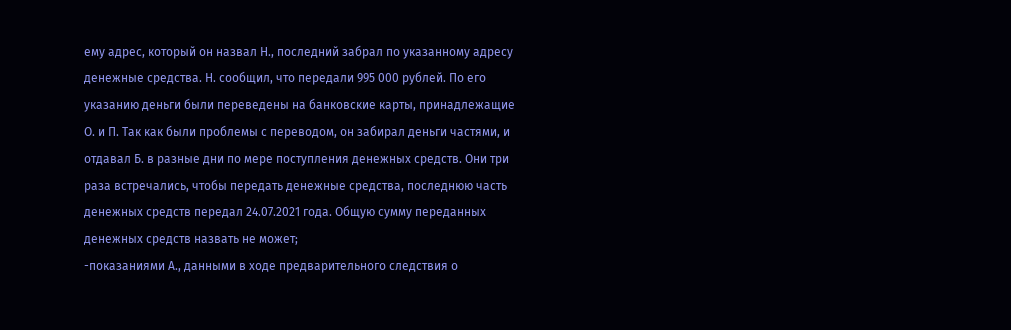ему адрес, который он назвал Н., последний забрал по указанному адресу денежные средства. Н. сообщил, что передали 995 000 рублей. По его указанию деньги были переведены на банковские карты, принадлежащие О. и П. Так как были проблемы с переводом, он забирал деньги частями, и отдавал Б. в разные дни по мере поступления денежных средств. Они три раза встречались, чтобы передать денежные средства, последнюю часть денежных средств передал 24.07.2021 года. Общую сумму переданных денежных средств назвать не может;
-показаниями А., данными в ходе предварительного следствия о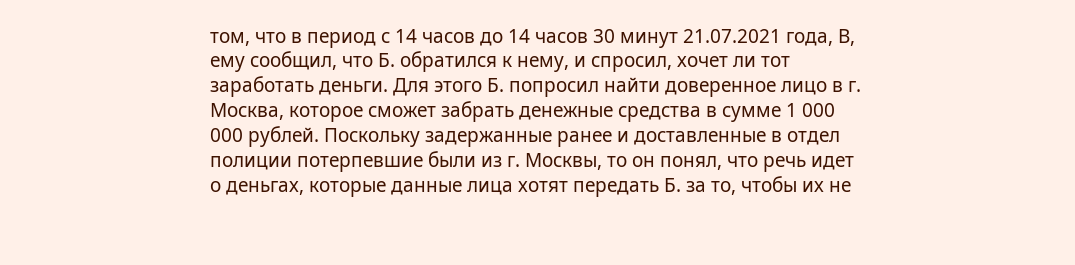том, что в период с 14 часов до 14 часов 30 минут 21.07.2021 года, В, ему сообщил, что Б. обратился к нему, и спросил, хочет ли тот заработать деньги. Для этого Б. попросил найти доверенное лицо в г. Москва, которое сможет забрать денежные средства в сумме 1 000 000 рублей. Поскольку задержанные ранее и доставленные в отдел полиции потерпевшие были из г. Москвы, то он понял, что речь идет о деньгах, которые данные лица хотят передать Б. за то, чтобы их не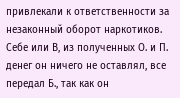привлекали к ответственности за незаконный оборот наркотиков. Себе или В, из полученных О. и П. денег он ничего не оставлял, все передал Б., так как он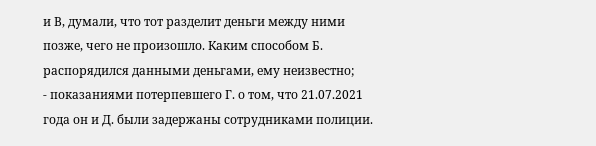и В, думали, что тот разделит деньги между ними позже, чего не произошло. Каким способом Б. распорядился данными деньгами, ему неизвестно;
- показаниями потерпевшего Г. о том, что 21.07.2021 года он и Д. были задержаны сотрудниками полиции.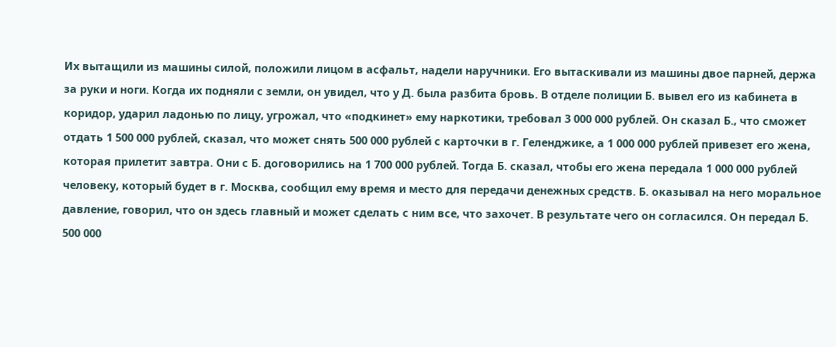Их вытащили из машины силой, положили лицом в асфальт, надели наручники. Его вытаскивали из машины двое парней, держа за руки и ноги. Когда их подняли с земли, он увидел, что у Д. была разбита бровь. В отделе полиции Б. вывел его из кабинета в коридор, ударил ладонью по лицу, угрожал, что «подкинет» ему наркотики, требовал 3 000 000 рублей. Он сказал Б., что сможет отдать 1 500 000 рублей, сказал, что может снять 500 000 рублей с карточки в г. Геленджике, а 1 000 000 рублей привезет его жена, которая прилетит завтра. Они с Б. договорились на 1 700 000 рублей. Тогда Б. сказал, чтобы его жена передала 1 000 000 рублей человеку, который будет в г. Москва, сообщил ему время и место для передачи денежных средств. Б. оказывал на него моральное давление, говорил, что он здесь главный и может сделать с ним все, что захочет. В результате чего он согласился. Он передал Б. 500 000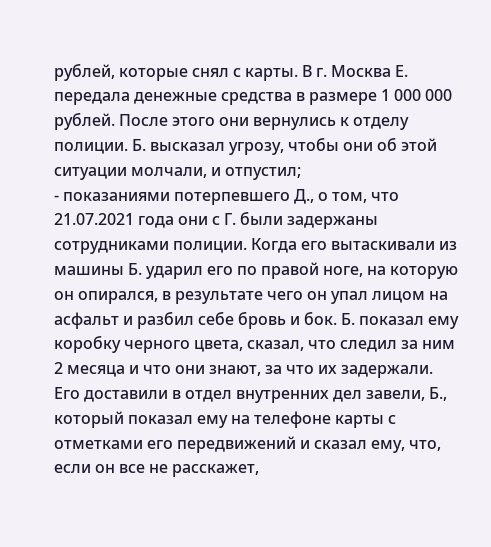рублей, которые снял с карты. В г. Москва Е. передала денежные средства в размере 1 000 000 рублей. После этого они вернулись к отделу полиции. Б. высказал угрозу, чтобы они об этой ситуации молчали, и отпустил;
- показаниями потерпевшего Д., о том, что 21.07.2021 года они с Г. были задержаны сотрудниками полиции. Когда его вытаскивали из машины Б. ударил его по правой ноге, на которую он опирался, в результате чего он упал лицом на асфальт и разбил себе бровь и бок. Б. показал ему коробку черного цвета, сказал, что следил за ним 2 месяца и что они знают, за что их задержали. Его доставили в отдел внутренних дел завели, Б., который показал ему на телефоне карты с отметками его передвижений и сказал ему, что, если он все не расскажет,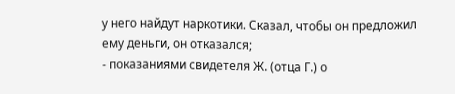у него найдут наркотики. Сказал, чтобы он предложил ему деньги, он отказался;
- показаниями свидетеля Ж. (отца Г.) о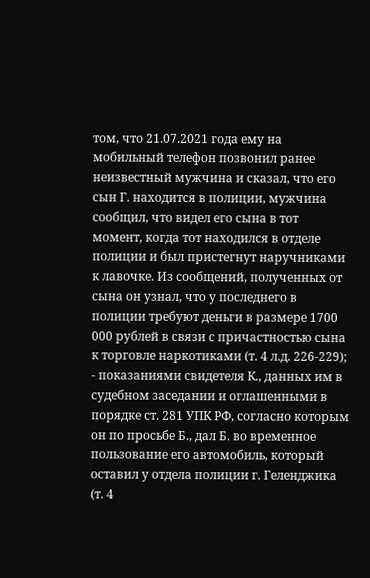том, что 21.07.2021 года ему на мобильный телефон позвонил ранее неизвестный мужчина и сказал, что его сын Г. находится в полиции, мужчина сообщил, что видел его сына в тот момент, когда тот находился в отделе полиции и был пристегнут наручниками к лавочке. Из сообщений, полученных от сына он узнал, что у последнего в полиции требуют деньги в размере 1700 000 рублей в связи с причастностью сына к торговле наркотиками (т. 4 л.д. 226-229);
- показаниями свидетеля К., данных им в судебном заседании и оглашенными в порядке ст. 281 УПК РФ, согласно которым он по просьбе Б., дал Б. во временное пользование его автомобиль, который оставил у отдела полиции г. Геленджика (т. 4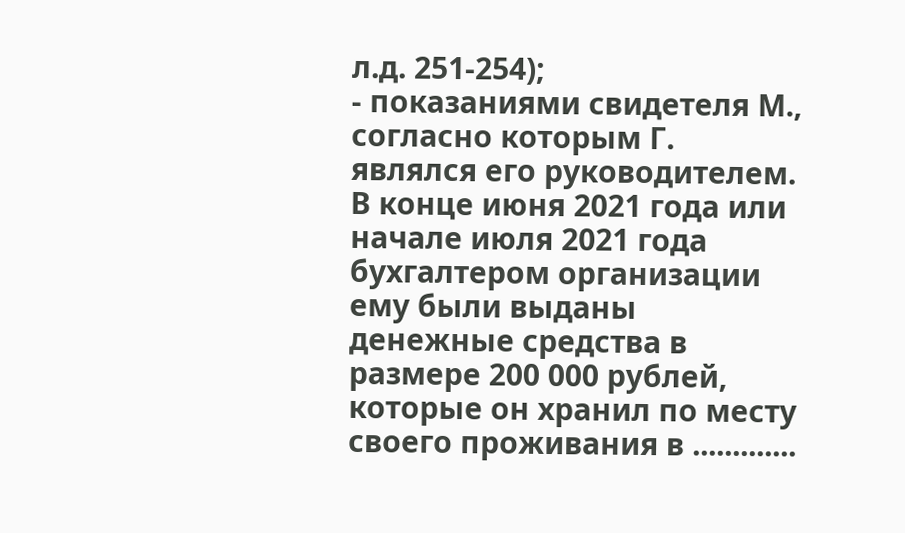л.д. 251-254);
- показаниями свидетеля М., согласно которым Г. являлся его руководителем. В конце июня 2021 года или начале июля 2021 года бухгалтером организации ему были выданы денежные средства в размере 200 000 рублей, которые он хранил по месту своего проживания в .............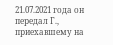21.07.2021 года он передал Г., приехавшему на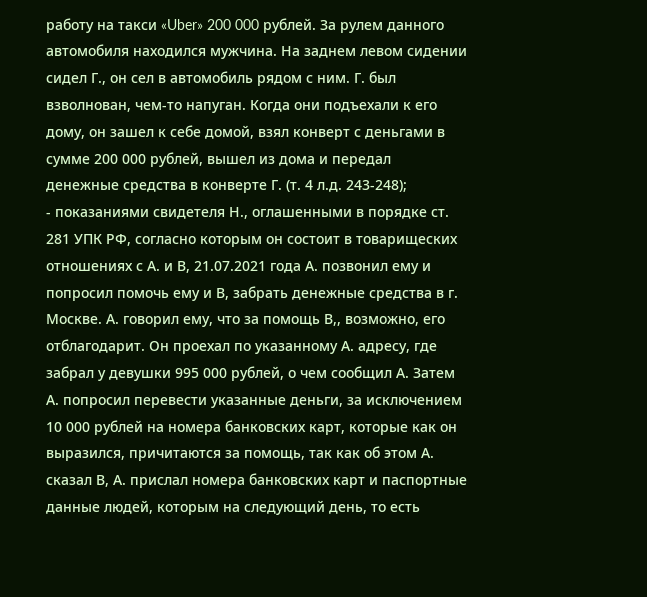работу на такси «Uber» 200 000 рублей. За рулем данного автомобиля находился мужчина. На заднем левом сидении сидел Г., он сел в автомобиль рядом с ним. Г. был взволнован, чем-то напуган. Когда они подъехали к его дому, он зашел к себе домой, взял конверт с деньгами в сумме 200 000 рублей, вышел из дома и передал денежные средства в конверте Г. (т. 4 л.д. 243-248);
- показаниями свидетеля Н., оглашенными в порядке ст. 281 УПК РФ, согласно которым он состоит в товарищеских отношениях с А. и В, 21.07.2021 года А. позвонил ему и попросил помочь ему и В, забрать денежные средства в г. Москве. А. говорил ему, что за помощь В,, возможно, его отблагодарит. Он проехал по указанному А. адресу, где забрал у девушки 995 000 рублей, о чем сообщил А. Затем А. попросил перевести указанные деньги, за исключением 10 000 рублей на номера банковских карт, которые как он выразился, причитаются за помощь, так как об этом А. сказал В, А. прислал номера банковских карт и паспортные данные людей, которым на следующий день, то есть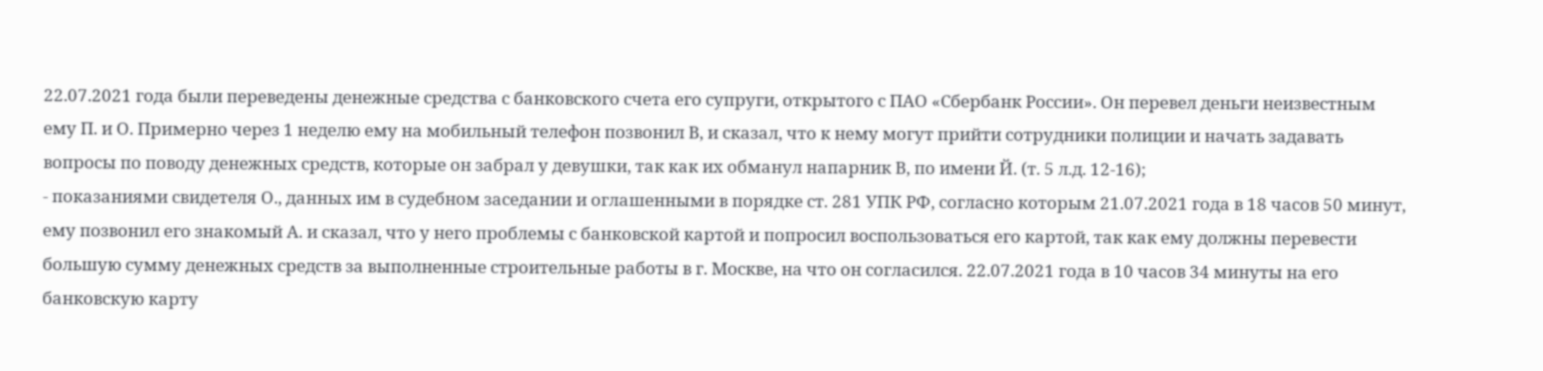22.07.2021 года были переведены денежные средства с банковского счета его супруги, открытого с ПАО «Сбербанк России». Он перевел деньги неизвестным ему П. и О. Примерно через 1 неделю ему на мобильный телефон позвонил В, и сказал, что к нему могут прийти сотрудники полиции и начать задавать вопросы по поводу денежных средств, которые он забрал у девушки, так как их обманул напарник В, по имени Й. (т. 5 л.д. 12-16);
- показаниями свидетеля О., данных им в судебном заседании и оглашенными в порядке ст. 281 УПК РФ, согласно которым 21.07.2021 года в 18 часов 50 минут, ему позвонил его знакомый А. и сказал, что у него проблемы с банковской картой и попросил воспользоваться его картой, так как ему должны перевести большую сумму денежных средств за выполненные строительные работы в г. Москве, на что он согласился. 22.07.2021 года в 10 часов 34 минуты на его банковскую карту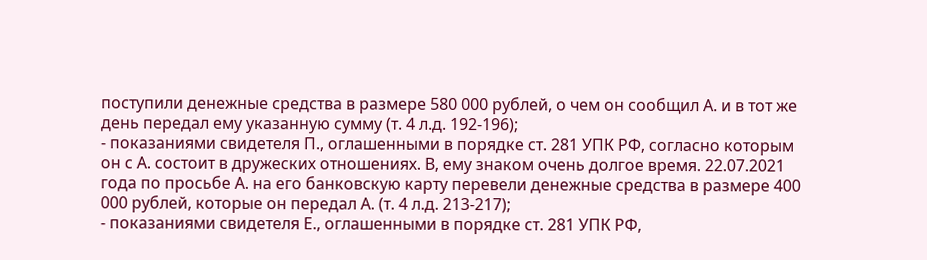поступили денежные средства в размере 580 000 рублей, о чем он сообщил А. и в тот же день передал ему указанную сумму (т. 4 л.д. 192-196);
- показаниями свидетеля П., оглашенными в порядке ст. 281 УПК РФ, согласно которым он с А. состоит в дружеских отношениях. В, ему знаком очень долгое время. 22.07.2021 года по просьбе А. на его банковскую карту перевели денежные средства в размере 400 000 рублей, которые он передал А. (т. 4 л.д. 213-217);
- показаниями свидетеля Е., оглашенными в порядке ст. 281 УПК РФ,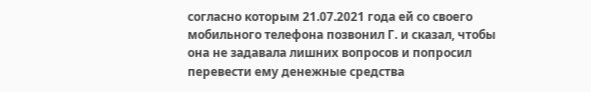согласно которым 21.07.2021 года ей со своего мобильного телефона позвонил Г. и сказал, чтобы она не задавала лишних вопросов и попросил перевести ему денежные средства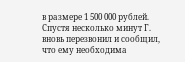в размере 1 500 000 рублей. Спустя несколько минут Г. вновь перезвонил и сообщил, что ему необходима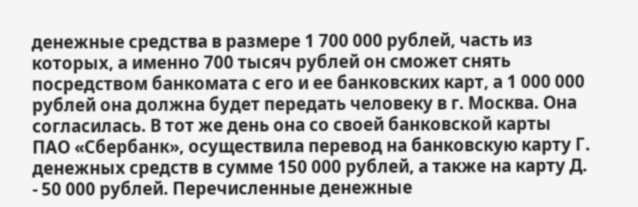денежные средства в размере 1 700 000 рублей, часть из которых, а именно 700 тысяч рублей он сможет снять посредством банкомата с его и ее банковских карт, а 1 000 000 рублей она должна будет передать человеку в г. Москва. Она согласилась. В тот же день она со своей банковской карты ПАО «Сбербанк», осуществила перевод на банковскую карту Г. денежных средств в сумме 150 000 рублей, а также на карту Д. - 50 000 рублей. Перечисленные денежные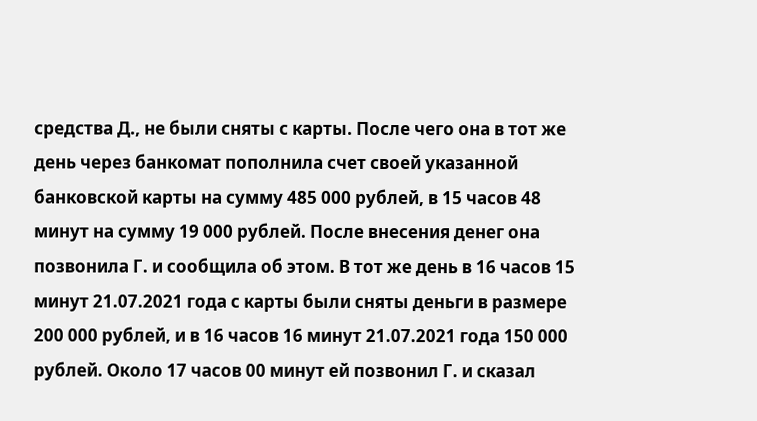средства Д., не были сняты с карты. После чего она в тот же день через банкомат пополнила счет своей указанной банковской карты на сумму 485 000 рублей, в 15 часов 48 минут на сумму 19 000 рублей. После внесения денег она позвонила Г. и сообщила об этом. В тот же день в 16 часов 15 минут 21.07.2021 года с карты были сняты деньги в размере 200 000 рублей, и в 16 часов 16 минут 21.07.2021 года 150 000 рублей. Около 17 часов 00 минут ей позвонил Г. и сказал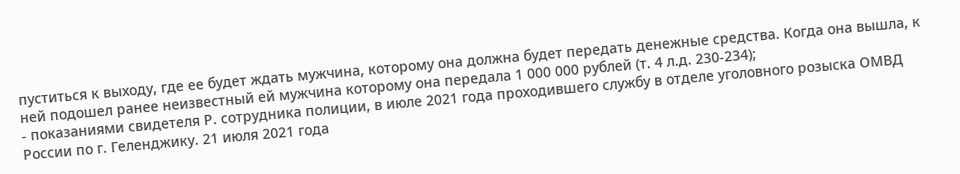пуститься к выходу, где ее будет ждать мужчина, которому она должна будет передать денежные средства. Когда она вышла, к ней подошел ранее неизвестный ей мужчина которому она передала 1 000 000 рублей (т. 4 л.д. 230-234);
- показаниями свидетеля Р. сотрудника полиции, в июле 2021 года проходившего службу в отделе уголовного розыска ОМВД России по г. Геленджику. 21 июля 2021 года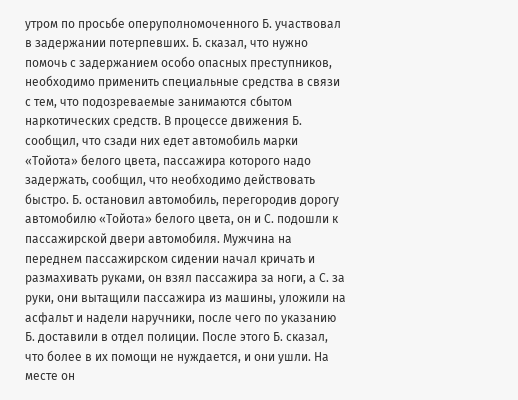утром по просьбе оперуполномоченного Б. участвовал в задержании потерпевших. Б. сказал, что нужно помочь с задержанием особо опасных преступников, необходимо применить специальные средства в связи с тем, что подозреваемые занимаются сбытом наркотических средств. В процессе движения Б. сообщил, что сзади них едет автомобиль марки «Тойота» белого цвета, пассажира которого надо задержать, сообщил, что необходимо действовать быстро. Б. остановил автомобиль, перегородив дорогу автомобилю «Тойота» белого цвета, он и С. подошли к пассажирской двери автомобиля. Мужчина на переднем пассажирском сидении начал кричать и размахивать руками, он взял пассажира за ноги, а С. за руки, они вытащили пассажира из машины, уложили на асфальт и надели наручники, после чего по указанию Б. доставили в отдел полиции. После этого Б. сказал, что более в их помощи не нуждается, и они ушли. На месте он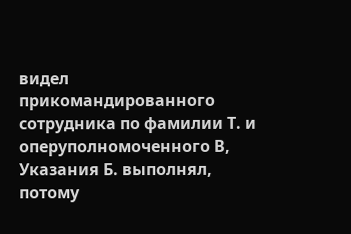видел прикомандированного сотрудника по фамилии Т. и оперуполномоченного В, Указания Б. выполнял, потому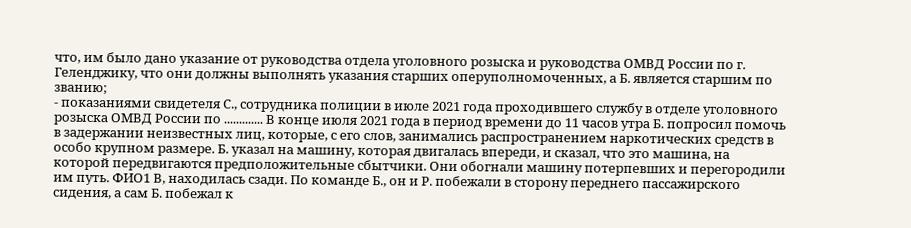что, им было дано указание от руководства отдела уголовного розыска и руководства ОМВД России по г. Геленджику, что они должны выполнять указания старших оперуполномоченных, а Б. является старшим по званию;
- показаниями свидетеля С., сотрудника полиции в июле 2021 года проходившего службу в отделе уголовного розыска ОМВД России по ............. В конце июля 2021 года в период времени до 11 часов утра Б. попросил помочь в задержании неизвестных лиц, которые, с его слов, занимались распространением наркотических средств в особо крупном размере. Б. указал на машину, которая двигалась впереди, и сказал, что это машина, на которой передвигаются предположительные сбытчики. Они обогнали машину потерпевших и перегородили им путь. ФИО1 В, находилась сзади. По команде Б., он и Р. побежали в сторону переднего пассажирского сидения, а сам Б. побежал к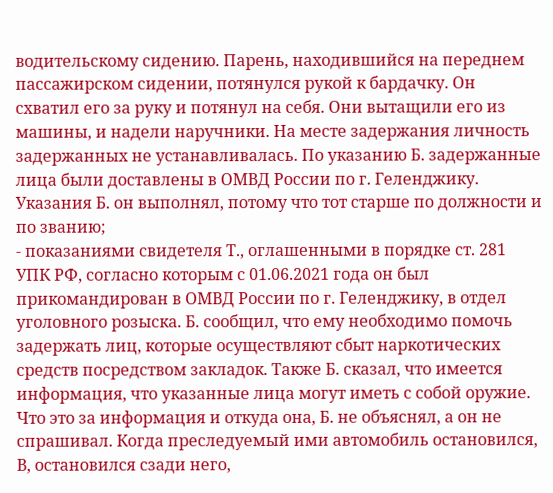водительскому сидению. Парень, находившийся на переднем пассажирском сидении, потянулся рукой к бардачку. Он схватил его за руку и потянул на себя. Они вытащили его из машины, и надели наручники. На месте задержания личность задержанных не устанавливалась. По указанию Б. задержанные лица были доставлены в ОМВД России по г. Геленджику. Указания Б. он выполнял, потому что тот старше по должности и по званию;
- показаниями свидетеля Т., оглашенными в порядке ст. 281 УПК РФ, согласно которым с 01.06.2021 года он был прикомандирован в ОМВД России по г. Геленджику, в отдел уголовного розыска. Б. сообщил, что ему необходимо помочь задержать лиц, которые осуществляют сбыт наркотических средств посредством закладок. Также Б. сказал, что имеется информация, что указанные лица могут иметь с собой оружие. Что это за информация и откуда она, Б. не объяснял, а он не спрашивал. Когда преследуемый ими автомобиль остановился, В, остановился сзади него,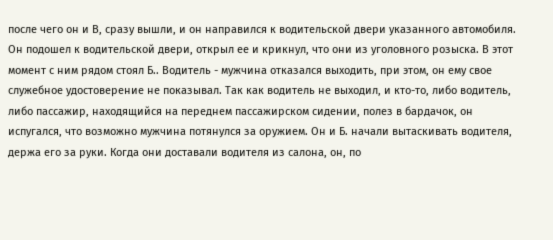после чего он и В, сразу вышли, и он направился к водительской двери указанного автомобиля. Он подошел к водительской двери, открыл ее и крикнул, что они из уголовного розыска. В этот момент с ним рядом стоял Б.. Водитель - мужчина отказался выходить, при этом, он ему свое служебное удостоверение не показывал. Так как водитель не выходил, и кто-то, либо водитель, либо пассажир, находящийся на переднем пассажирском сидении, полез в бардачок, он испугался, что возможно мужчина потянулся за оружием. Он и Б. начали вытаскивать водителя, держа его за руки. Когда они доставали водителя из салона, он, по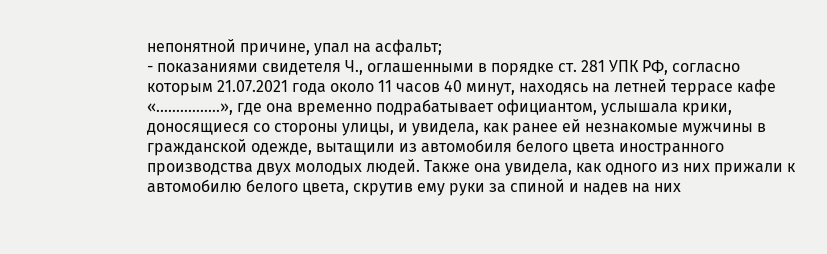непонятной причине, упал на асфальт;
- показаниями свидетеля Ч., оглашенными в порядке ст. 281 УПК РФ, согласно которым 21.07.2021 года около 11 часов 40 минут, находясь на летней террасе кафе «................», где она временно подрабатывает официантом, услышала крики, доносящиеся со стороны улицы, и увидела, как ранее ей незнакомые мужчины в гражданской одежде, вытащили из автомобиля белого цвета иностранного производства двух молодых людей. Также она увидела, как одного из них прижали к автомобилю белого цвета, скрутив ему руки за спиной и надев на них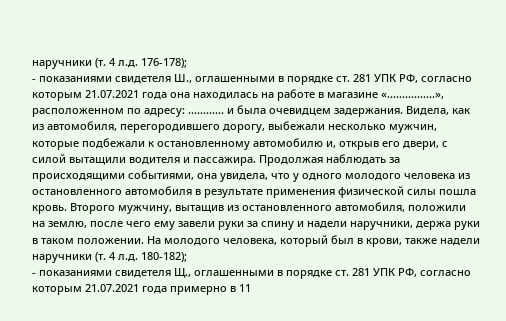наручники (т. 4 л.д. 176-178);
- показаниями свидетеля Ш., оглашенными в порядке ст. 281 УПК РФ, согласно которым 21.07.2021 года она находилась на работе в магазине «................», расположенном по адресу: ............ и была очевидцем задержания. Видела, как из автомобиля, перегородившего дорогу, выбежали несколько мужчин, которые подбежали к остановленному автомобилю и, открыв его двери, с силой вытащили водителя и пассажира. Продолжая наблюдать за происходящими событиями, она увидела, что у одного молодого человека из остановленного автомобиля в результате применения физической силы пошла кровь. Второго мужчину, вытащив из остановленного автомобиля, положили на землю, после чего ему завели руки за спину и надели наручники, держа руки в таком положении. На молодого человека, который был в крови, также надели наручники (т. 4 л.д. 180-182);
- показаниями свидетеля Щ., оглашенными в порядке ст. 281 УПК РФ, согласно которым 21.07.2021 года примерно в 11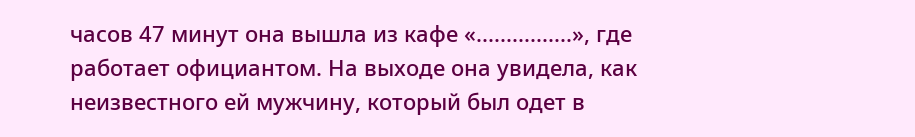часов 47 минут она вышла из кафе «................», где работает официантом. На выходе она увидела, как неизвестного ей мужчину, который был одет в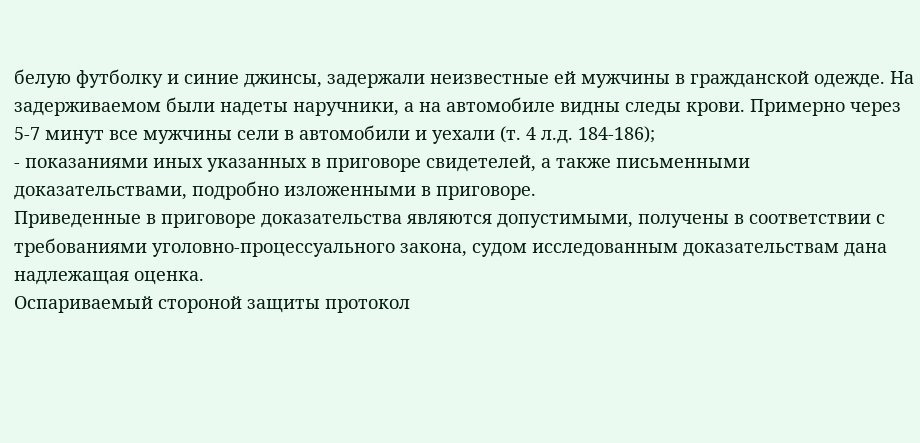белую футболку и синие джинсы, задержали неизвестные ей мужчины в гражданской одежде. На задерживаемом были надеты наручники, а на автомобиле видны следы крови. Примерно через 5-7 минут все мужчины сели в автомобили и уехали (т. 4 л.д. 184-186);
- показаниями иных указанных в приговоре свидетелей, а также письменными доказательствами, подробно изложенными в приговоре.
Приведенные в приговоре доказательства являются допустимыми, получены в соответствии с требованиями уголовно-процессуального закона, судом исследованным доказательствам дана надлежащая оценка.
Оспариваемый стороной защиты протокол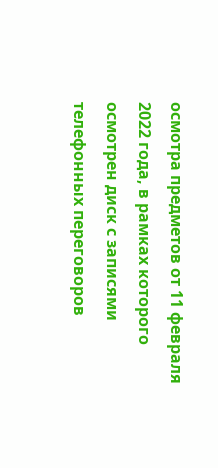осмотра предметов от 11 февраля 2022 года, в рамках которого осмотрен диск с записями телефонных переговоров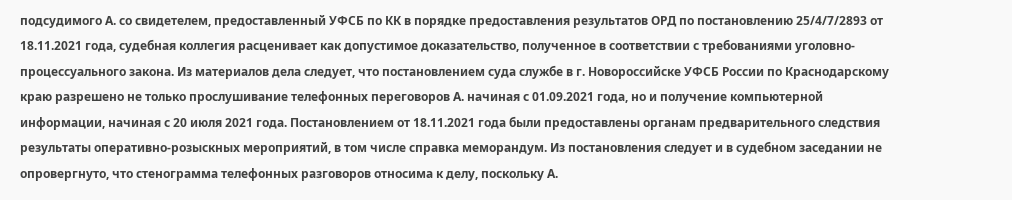подсудимого А. со свидетелем, предоставленный УФСБ по КК в порядке предоставления результатов ОРД по постановлению 25/4/7/2893 от 18.11.2021 года, судебная коллегия расценивает как допустимое доказательство, полученное в соответствии с требованиями уголовно-процессуального закона. Из материалов дела следует, что постановлением суда службе в г. Новороссийске УФСБ России по Краснодарскому краю разрешено не только прослушивание телефонных переговоров А. начиная с 01.09.2021 года, но и получение компьютерной информации, начиная с 20 июля 2021 года. Постановлением от 18.11.2021 года были предоставлены органам предварительного следствия результаты оперативно-розыскных мероприятий, в том числе справка меморандум. Из постановления следует и в судебном заседании не опровергнуто, что стенограмма телефонных разговоров относима к делу, поскольку А.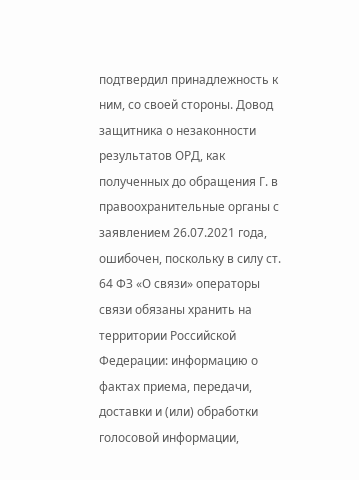подтвердил принадлежность к ним, со своей стороны. Довод защитника о незаконности результатов ОРД, как полученных до обращения Г. в правоохранительные органы с заявлением 26.07.2021 года, ошибочен, поскольку в силу ст. 64 ФЗ «О связи» операторы связи обязаны хранить на территории Российской Федерации: информацию о фактах приема, передачи, доставки и (или) обработки голосовой информации,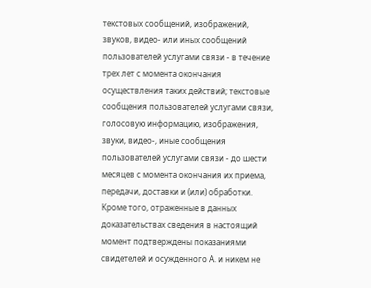текстовых сообщений, изображений, звуков, видео- или иных сообщений пользователей услугами связи - в течение трех лет с момента окончания осуществления таких действий; текстовые сообщения пользователей услугами связи, голосовую информацию, изображения, звуки, видео-, иные сообщения пользователей услугами связи - до шести месяцев с момента окончания их приема, передачи, доставки и (или) обработки. Кроме того, отраженные в данных доказательствах сведения в настоящий момент подтверждены показаниями свидетелей и осужденного А. и никем не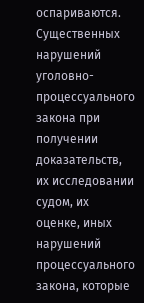оспариваются.
Существенных нарушений уголовно-процессуального закона при получении доказательств, их исследовании судом, их оценке, иных нарушений процессуального закона, которые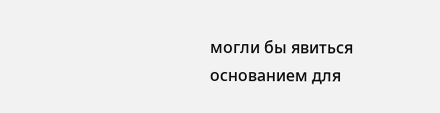могли бы явиться основанием для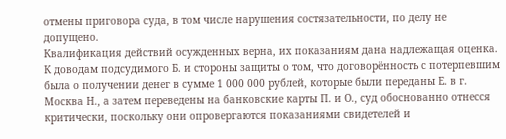отмены приговора суда, в том числе нарушения состязательности, по делу не допущено.
Квалификация действий осужденных верна, их показаниям дана надлежащая оценка.
К доводам подсудимого Б. и стороны защиты о том, что договорённость с потерпевшим была о получении денег в сумме 1 000 000 рублей, которые были переданы Е. в г. Москва Н., а затем переведены на банковские карты П. и О., суд обоснованно отнесся критически, поскольку они опровергаются показаниями свидетелей и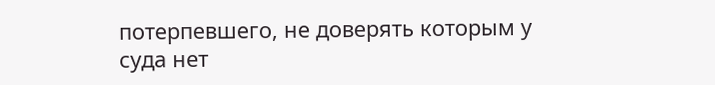потерпевшего, не доверять которым у суда нет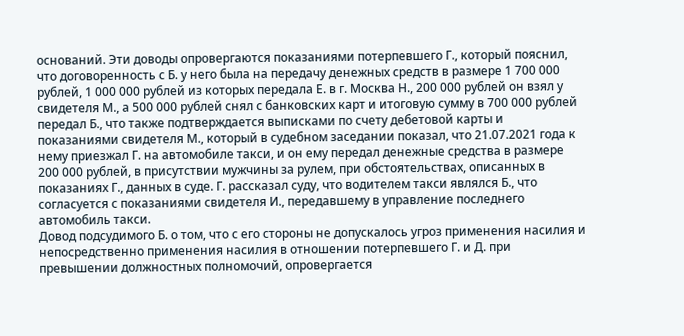оснований. Эти доводы опровергаются показаниями потерпевшего Г., который пояснил, что договоренность с Б. у него была на передачу денежных средств в размере 1 700 000 рублей, 1 000 000 рублей из которых передала Е. в г. Москва Н., 200 000 рублей он взял у свидетеля М., а 500 000 рублей снял с банковских карт и итоговую сумму в 700 000 рублей передал Б., что также подтверждается выписками по счету дебетовой карты и показаниями свидетеля М., который в судебном заседании показал, что 21.07.2021 года к нему приезжал Г. на автомобиле такси, и он ему передал денежные средства в размере 200 000 рублей, в присутствии мужчины за рулем, при обстоятельствах, описанных в показаниях Г., данных в суде. Г. рассказал суду, что водителем такси являлся Б., что согласуется с показаниями свидетеля И., передавшему в управление последнего автомобиль такси.
Довод подсудимого Б. о том, что с его стороны не допускалось угроз применения насилия и непосредственно применения насилия в отношении потерпевшего Г. и Д. при превышении должностных полномочий, опровергается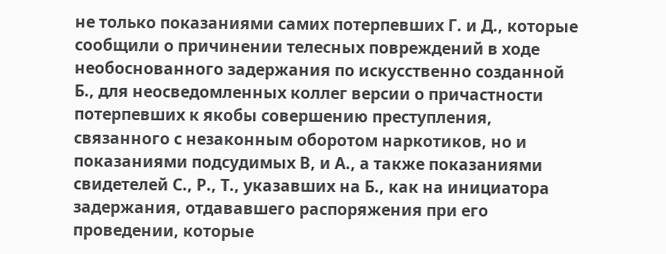не только показаниями самих потерпевших Г. и Д., которые сообщили о причинении телесных повреждений в ходе необоснованного задержания по искусственно созданной Б., для неосведомленных коллег версии о причастности потерпевших к якобы совершению преступления, связанного с незаконным оборотом наркотиков, но и показаниями подсудимых В, и А., а также показаниями свидетелей С., Р., Т., указавших на Б., как на инициатора задержания, отдававшего распоряжения при его проведении, которые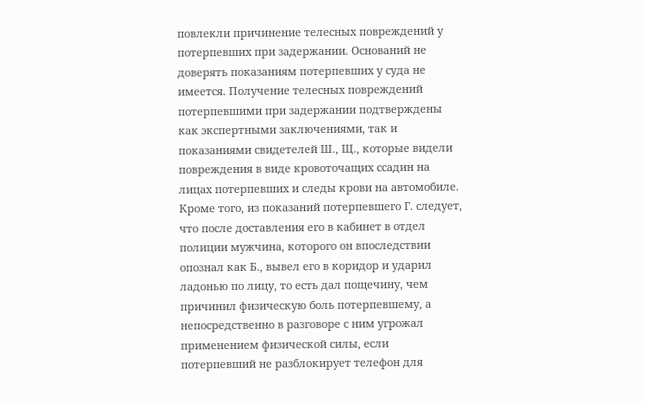повлекли причинение телесных повреждений у потерпевших при задержании. Оснований не доверять показаниям потерпевших у суда не имеется. Получение телесных повреждений потерпевшими при задержании подтверждены как экспертными заключениями, так и показаниями свидетелей Ш., Щ., которые видели повреждения в виде кровоточащих ссадин на лицах потерпевших и следы крови на автомобиле. Кроме того, из показаний потерпевшего Г. следует, что после доставления его в кабинет в отдел полиции мужчина, которого он впоследствии опознал как Б., вывел его в коридор и ударил ладонью по лицу, то есть дал пощечину, чем причинил физическую боль потерпевшему, а непосредственно в разговоре с ним угрожал применением физической силы, если потерпевший не разблокирует телефон для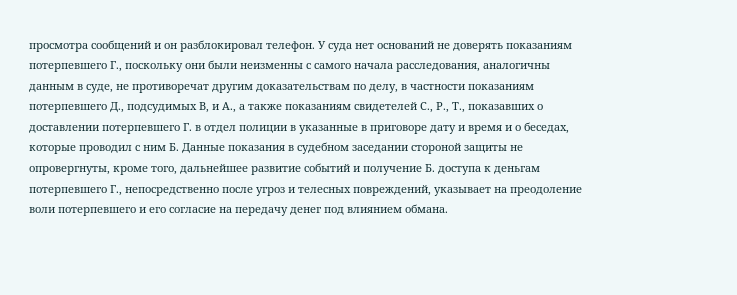просмотра сообщений и он разблокировал телефон. У суда нет оснований не доверять показаниям потерпевшего Г., поскольку они были неизменны с самого начала расследования, аналогичны данным в суде, не противоречат другим доказательствам по делу, в частности показаниям потерпевшего Д., подсудимых В, и А., а также показаниям свидетелей С., Р., Т., показавших о доставлении потерпевшего Г. в отдел полиции в указанные в приговоре дату и время и о беседах, которые проводил с ним Б. Данные показания в судебном заседании стороной защиты не опровергнуты, кроме того, дальнейшее развитие событий и получение Б. доступа к деньгам потерпевшего Г., непосредственно после угроз и телесных повреждений, указывает на преодоление воли потерпевшего и его согласие на передачу денег под влиянием обмана.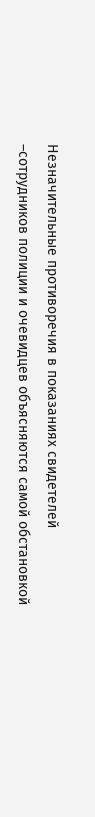Незначительные противоречия в показаниях свидетелей –сотрудников полиции и очевидцев объясняются самой обстановкой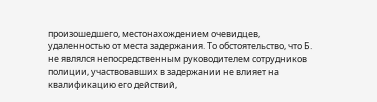произошедшего, местонахождением очевидцев, удаленностью от места задержания. То обстоятельство, что Б. не являлся непосредственным руководителем сотрудников полиции, участвовавших в задержании не влияет на квалификацию его действий,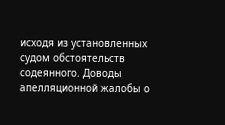исходя из установленных судом обстоятельств содеянного. Доводы апелляционной жалобы о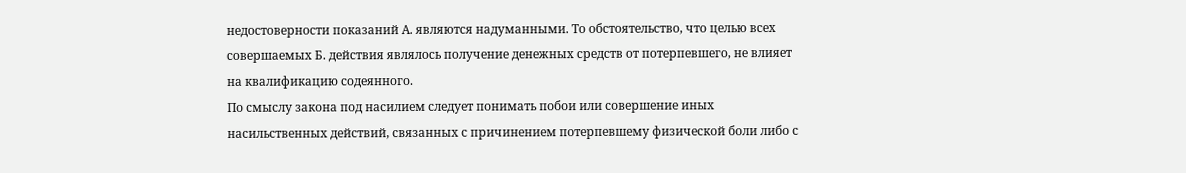недостоверности показаний А. являются надуманными. То обстоятельство, что целью всех совершаемых Б. действия являлось получение денежных средств от потерпевшего, не влияет на квалификацию содеянного.
По смыслу закона под насилием следует понимать побои или совершение иных насильственных действий, связанных с причинением потерпевшему физической боли либо с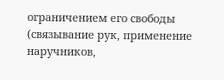ограничением его свободы (связывание рук, применение наручников,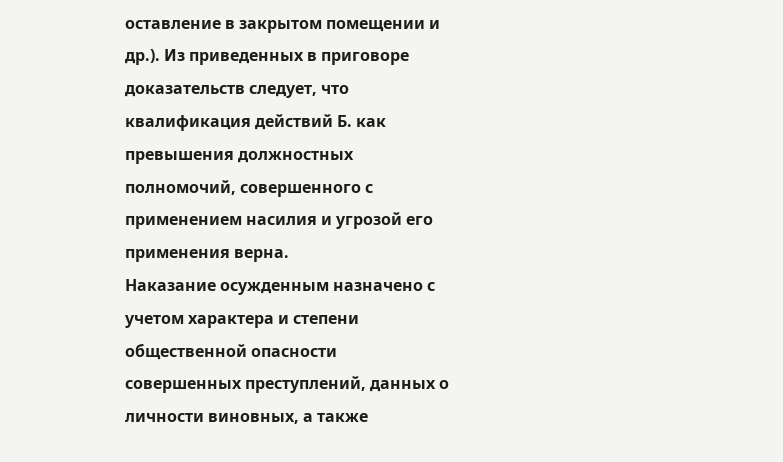оставление в закрытом помещении и др.). Из приведенных в приговоре доказательств следует, что квалификация действий Б. как превышения должностных полномочий, совершенного с применением насилия и угрозой его применения верна.
Наказание осужденным назначено с учетом характера и степени общественной опасности совершенных преступлений, данных о личности виновных, а также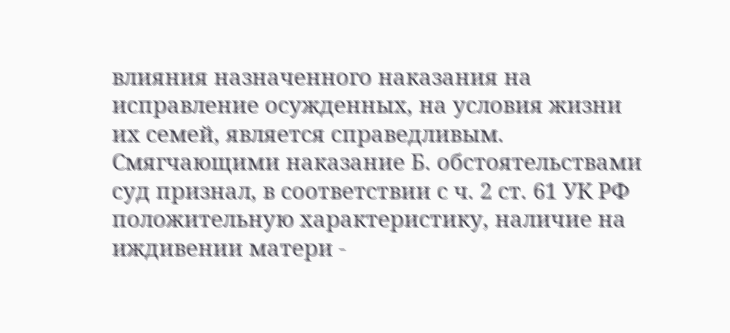влияния назначенного наказания на исправление осужденных, на условия жизни их семей, является справедливым.
Смягчающими наказание Б. обстоятельствами суд признал, в соответствии с ч. 2 ст. 61 УК РФ положительную характеристику, наличие на иждивении матери -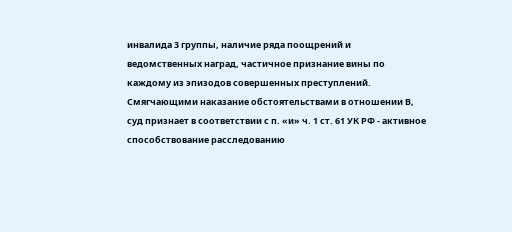инвалида 3 группы, наличие ряда поощрений и ведомственных наград, частичное признание вины по каждому из эпизодов совершенных преступлений.
Смягчающими наказание обстоятельствами в отношении В, суд признает в соответствии с п. «и» ч. 1 ст. 61 УК РФ - активное способствование расследованию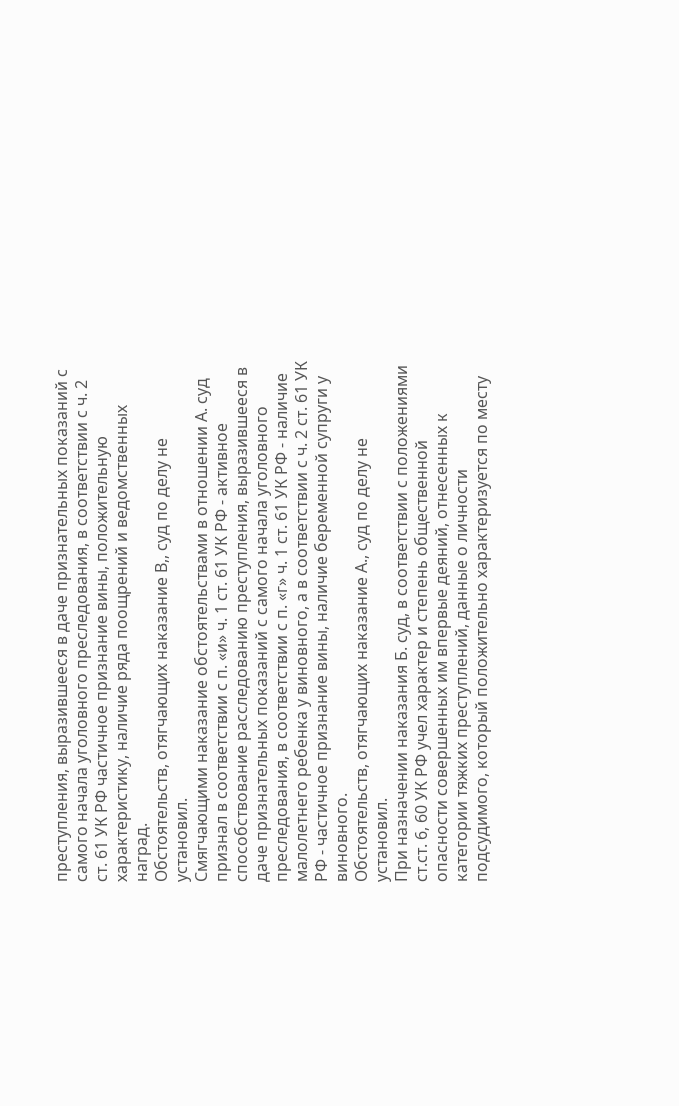преступления, выразившееся в даче признательных показаний с самого начала уголовного преследования, в соответствии с ч. 2 ст. 61 УК РФ частичное признание вины, положительную характеристику, наличие ряда поощрений и ведомственных наград.
Обстоятельств, отягчающих наказание В,, суд по делу не установил.
Смягчающими наказание обстоятельствами в отношении А. суд признал в соответствии с п. «и» ч. 1 ст. 61 УК РФ - активное способствование расследованию преступления, выразившееся в даче признательных показаний с самого начала уголовного преследования, в соответствии с п. «г» ч. 1 ст. 61 УК РФ - наличие малолетнего ребенка у виновного, а в соответствии с ч. 2 ст. 61 УК РФ - частичное признание вины, наличие беременной супруги у виновного.
Обстоятельств, отягчающих наказание А., суд по делу не установил.
При назначении наказания Б. суд, в соответствии с положениями ст.ст. 6, 60 УК РФ учел характер и степень общественной опасности совершенных им впервые деяний, отнесенных к категории тяжких преступлений, данные о личности подсудимого, который положительно характеризуется по месту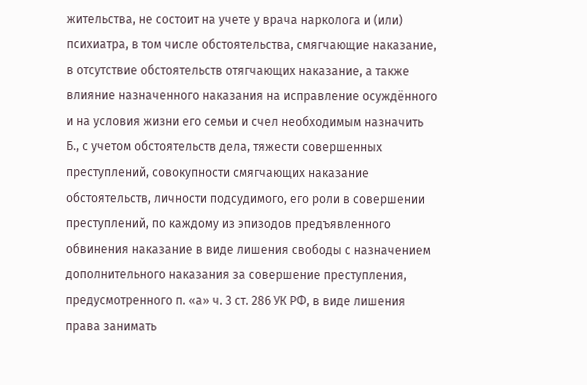жительства, не состоит на учете у врача нарколога и (или) психиатра, в том числе обстоятельства, смягчающие наказание, в отсутствие обстоятельств отягчающих наказание, а также влияние назначенного наказания на исправление осуждённого и на условия жизни его семьи и счел необходимым назначить Б., с учетом обстоятельств дела, тяжести совершенных преступлений, совокупности смягчающих наказание обстоятельств, личности подсудимого, его роли в совершении преступлений, по каждому из эпизодов предъявленного обвинения наказание в виде лишения свободы с назначением дополнительного наказания за совершение преступления, предусмотренного п. «а» ч. 3 ст. 286 УК РФ, в виде лишения права занимать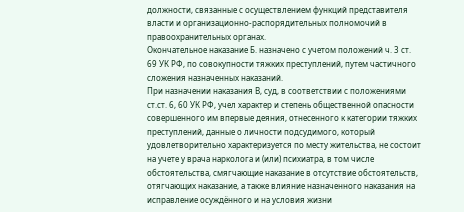должности, связанные с осуществлением функций представителя власти и организационно-распорядительных полномочий в правоохранительных органах.
Окончательное наказание Б. назначено с учетом положений ч. 3 ст. 69 УК РФ, по совокупности тяжких преступлений, путем частичного сложения назначенных наказаний.
При назначении наказания В, суд, в соответствии с положениями ст.ст. 6, 60 УК РФ, учел характер и степень общественной опасности совершенного им впервые деяния, отнесенного к категории тяжких преступлений, данные о личности подсудимого, который удовлетворительно характеризуется по месту жительства, не состоит на учете у врача нарколога и (или) психиатра, в том числе обстоятельства, смягчающие наказание в отсутствие обстоятельств, отягчающих наказание, а также влияние назначенного наказания на исправление осуждённого и на условия жизни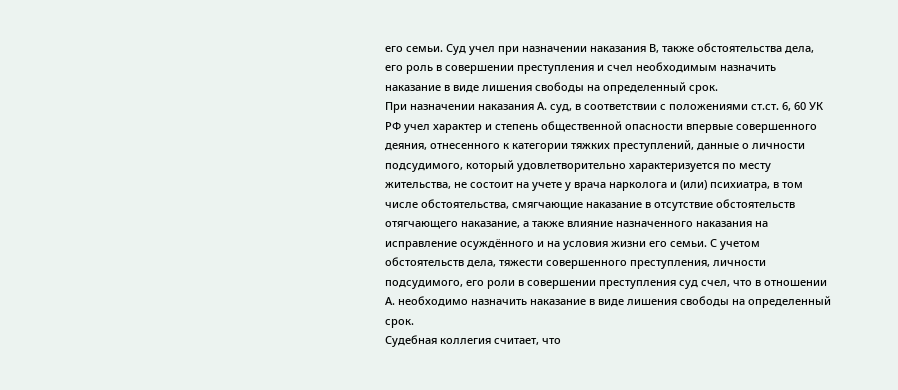его семьи. Суд учел при назначении наказания В, также обстоятельства дела, его роль в совершении преступления и счел необходимым назначить наказание в виде лишения свободы на определенный срок.
При назначении наказания А. суд, в соответствии с положениями ст.ст. 6, 60 УК РФ учел характер и степень общественной опасности впервые совершенного деяния, отнесенного к категории тяжких преступлений, данные о личности подсудимого, который удовлетворительно характеризуется по месту жительства, не состоит на учете у врача нарколога и (или) психиатра, в том числе обстоятельства, смягчающие наказание в отсутствие обстоятельств отягчающего наказание, а также влияние назначенного наказания на исправление осуждённого и на условия жизни его семьи. С учетом обстоятельств дела, тяжести совершенного преступления, личности подсудимого, его роли в совершении преступления суд счел, что в отношении А. необходимо назначить наказание в виде лишения свободы на определенный срок.
Судебная коллегия считает, что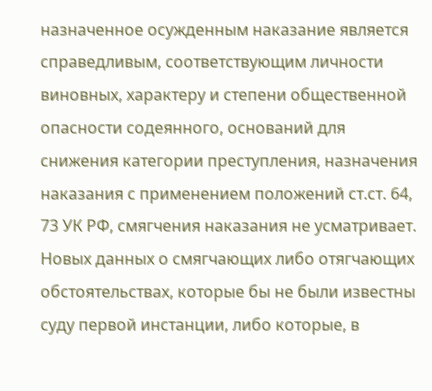назначенное осужденным наказание является справедливым, соответствующим личности виновных, характеру и степени общественной опасности содеянного, оснований для снижения категории преступления, назначения наказания с применением положений ст.ст. 64, 73 УК РФ, смягчения наказания не усматривает. Новых данных о смягчающих либо отягчающих обстоятельствах, которые бы не были известны суду первой инстанции, либо которые, в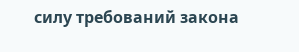силу требований закона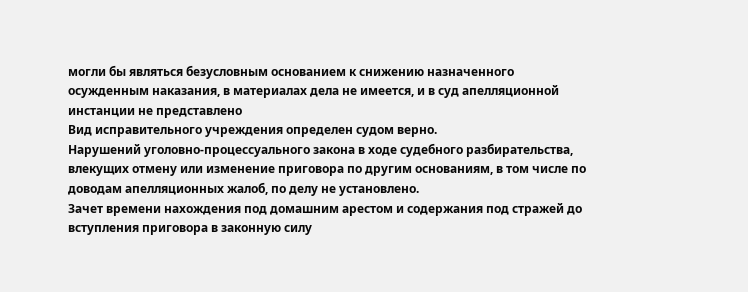могли бы являться безусловным основанием к снижению назначенного осужденным наказания, в материалах дела не имеется, и в суд апелляционной инстанции не представлено
Вид исправительного учреждения определен судом верно.
Нарушений уголовно-процессуального закона в ходе судебного разбирательства, влекущих отмену или изменение приговора по другим основаниям, в том числе по доводам апелляционных жалоб, по делу не установлено.
Зачет времени нахождения под домашним арестом и содержания под стражей до вступления приговора в законную силу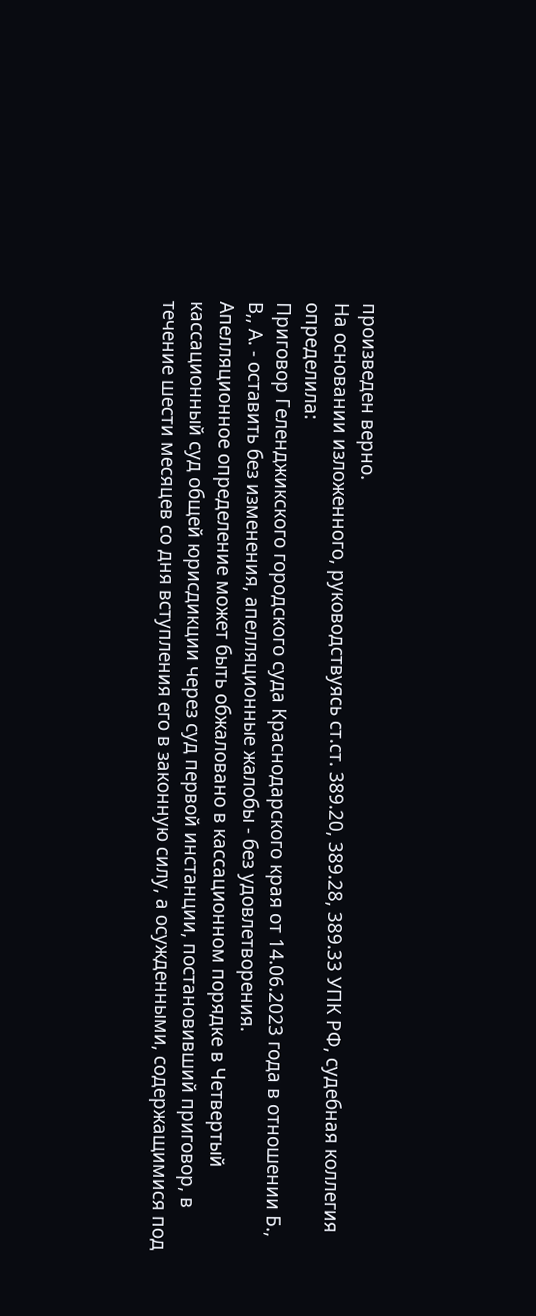произведен верно.
На основании изложенного, руководствуясь ст.ст. 389.20, 389.28, 389.33 УПК РФ, судебная коллегия
определила:
Приговор Геленджикского городского суда Краснодарского края от 14.06.2023 года в отношении Б., В,, А. - оставить без изменения, апелляционные жалобы - без удовлетворения.
Апелляционное определение может быть обжаловано в кассационном порядке в Четвертый кассационный суд общей юрисдикции через суд первой инстанции, постановивший приговор, в течение шести месяцев со дня вступления его в законную силу, а осужденными, содержащимися под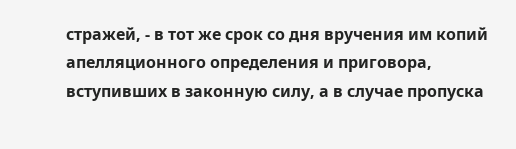стражей, - в тот же срок со дня вручения им копий апелляционного определения и приговора, вступивших в законную силу, а в случае пропуска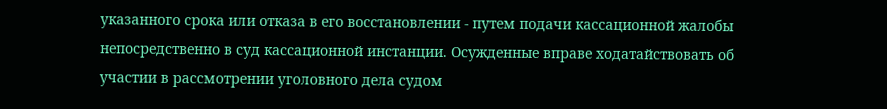указанного срока или отказа в его восстановлении - путем подачи кассационной жалобы непосредственно в суд кассационной инстанции. Осужденные вправе ходатайствовать об участии в рассмотрении уголовного дела судом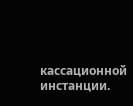кассационной инстанции.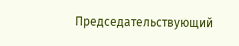Председательствующий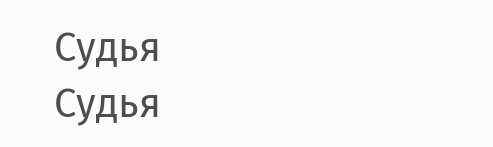Судья
Судья